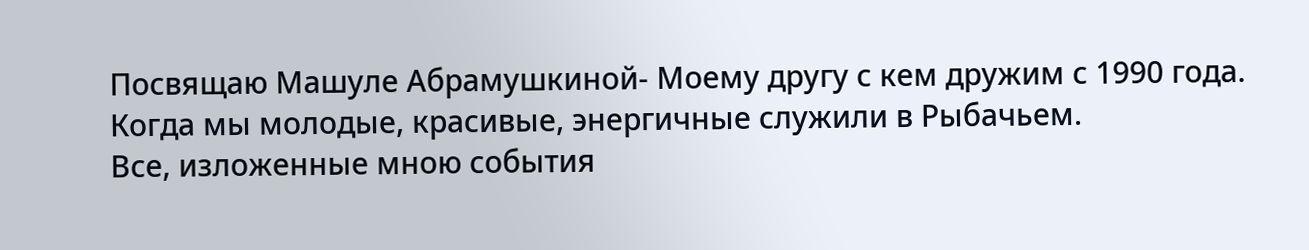Посвящаю Машуле Абрамушкиной- Моему другу с кем дружим с 1990 года.
Когда мы молодые, красивые, энергичные служили в Рыбачьем.
Все, изложенные мною события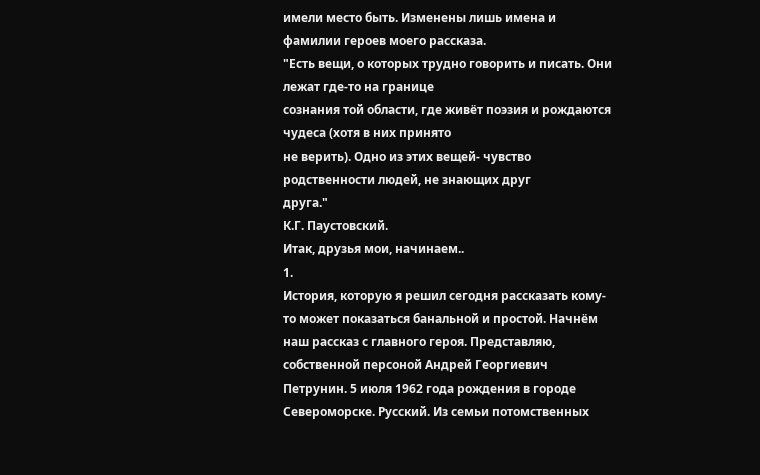имели место быть. Изменены лишь имена и
фамилии героев моего рассказа.
"Есть вещи, о которых трудно говорить и писать. Они лежат где-то на границе
сознания той области, где живёт поэзия и рождаются чудеса (хотя в них принято
не верить). Одно из этих вещей- чувство родственности людей, не знающих друг
друга."
К.Г. Паустовский.
Итак, друзья мои, начинаем..
1.
История, которую я решил сегодня рассказать кому- то может показаться банальной и простой. Начнём наш рассказ с главного героя. Представляю, собственной персоной Андрей Георгиевич Петрунин. 5 июля 1962 года рождения в городе Североморске. Русский. Из семьи потомственных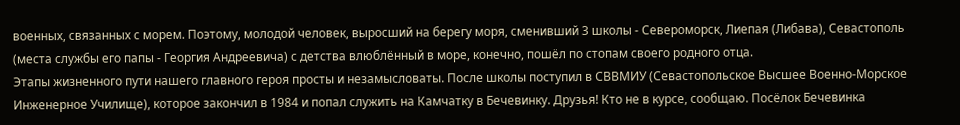военных, связанных с морем. Поэтому, молодой человек, выросший на берегу моря, сменивший 3 школы - Североморск, Лиепая (Либава), Севастополь (места службы его папы - Георгия Андреевича) с детства влюблённый в море, конечно, пошёл по стопам своего родного отца.
Этапы жизненного пути нашего главного героя просты и незамысловаты. После школы поступил в СВВМИУ (Севастопольское Высшее Военно-Морское Инженерное Училище), которое закончил в 1984 и попал служить на Камчатку в Бечевинку. Друзья! Кто не в курсе, сообщаю. Посёлок Бечевинка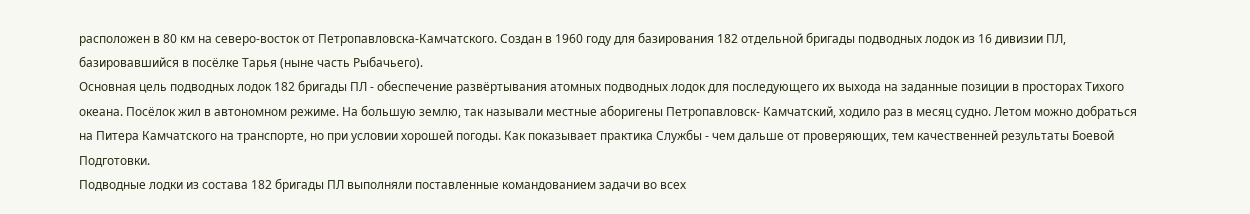расположен в 80 км на северо-восток от Петропавловска-Камчатского. Создан в 1960 году для базирования 182 отдельной бригады подводных лодок из 16 дивизии ПЛ, базировавшийся в посёлке Тарья (ныне часть Рыбачьего).
Основная цель подводных лодок 182 бригады ПЛ - обеспечение развёртывания атомных подводных лодок для последующего их выхода на заданные позиции в просторах Тихого океана. Посёлок жил в автономном режиме. На большую землю, так называли местные аборигены Петропавловск- Камчатский, ходило раз в месяц судно. Летом можно добраться на Питера Камчатского на транспорте, но при условии хорошей погоды. Как показывает практика Службы - чем дальше от проверяющих, тем качественней результаты Боевой Подготовки.
Подводные лодки из состава 182 бригады ПЛ выполняли поставленные командованием задачи во всех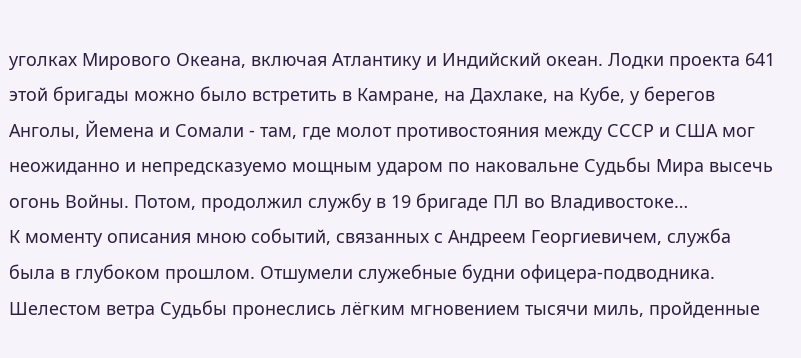уголках Мирового Океана, включая Атлантику и Индийский океан. Лодки проекта 641 этой бригады можно было встретить в Камране, на Дахлаке, на Кубе, у берегов Анголы, Йемена и Сомали - там, где молот противостояния между СССР и США мог неожиданно и непредсказуемо мощным ударом по наковальне Судьбы Мира высечь огонь Войны. Потом, продолжил службу в 19 бригаде ПЛ во Владивостоке…
К моменту описания мною событий, связанных с Андреем Георгиевичем, служба была в глубоком прошлом. Отшумели служебные будни офицера-подводника. Шелестом ветра Судьбы пронеслись лёгким мгновением тысячи миль, пройденные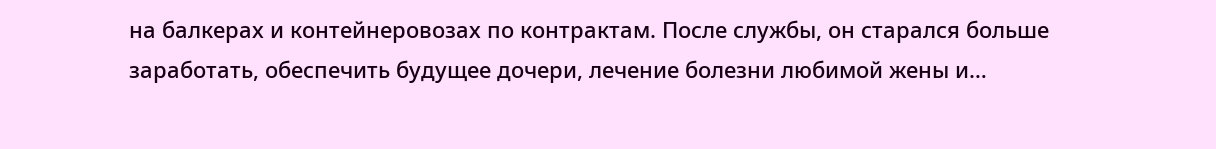на балкерах и контейнеровозах по контрактам. После службы, он старался больше заработать, обеспечить будущее дочери, лечение болезни любимой жены и…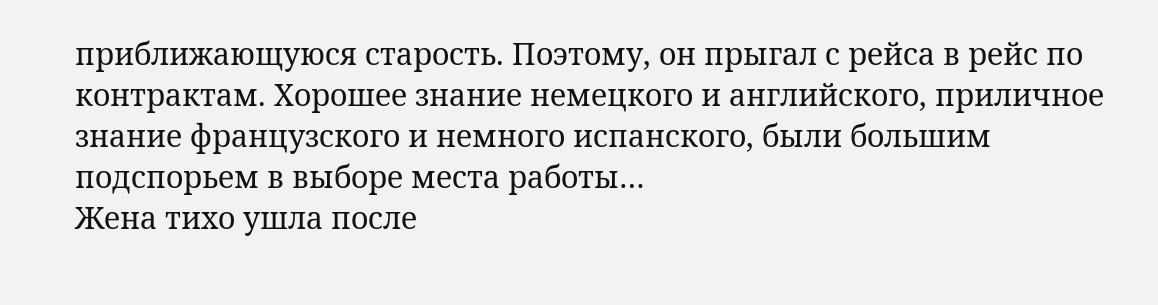приближающуюся старость. Поэтому, он прыгал с рейса в рейс по контрактам. Хорошее знание немецкого и английского, приличное знание французского и немного испанского, были большим подспорьем в выборе места работы…
Жена тихо ушла после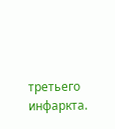третьего инфаркта.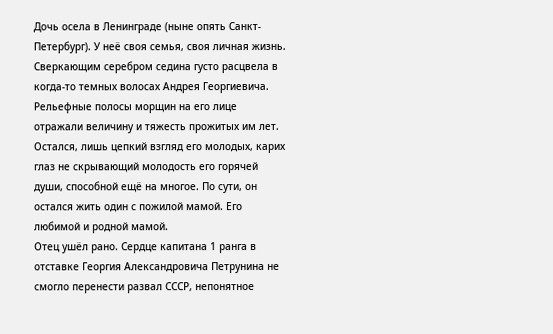Дочь осела в Ленинграде (ныне опять Санкт-Петербург). У неё своя семья, своя личная жизнь. Сверкающим серебром седина густо расцвела в когда-то темных волосах Андрея Георгиевича. Рельефные полосы морщин на его лице отражали величину и тяжесть прожитых им лет. Остался, лишь цепкий взгляд его молодых, карих глаз не скрывающий молодость его горячей души, способной ещё на многое. По сути, он остался жить один с пожилой мамой. Его любимой и родной мамой.
Отец ушёл рано. Сердце капитана 1 ранга в отставке Георгия Александровича Петрунина не смогло перенести развал СССР, непонятное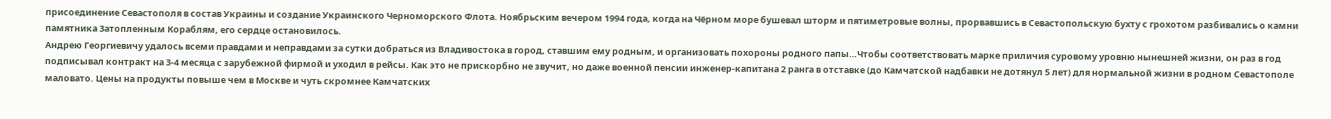присоединение Севастополя в состав Украины и создание Украинского Черноморского Флота. Ноябрьским вечером 1994 года, когда на Чёрном море бушевал шторм и пятиметровые волны, прорвавшись в Севастопольскую бухту с грохотом разбивались о камни памятника Затопленным Кораблям, его сердце остановилось.
Андрею Георгиевичу удалось всеми правдами и неправдами за сутки добраться из Владивостока в город, ставшим ему родным, и организовать похороны родного папы…Чтобы соответствовать марке приличия суровому уровню нынешней жизни, он раз в год подписывал контракт на 3-4 месяца с зарубежной фирмой и уходил в рейсы. Как это не прискорбно не звучит, но даже военной пенсии инженер-капитана 2 ранга в отставке (до Камчатской надбавки не дотянул 5 лет) для нормальной жизни в родном Севастополе маловато. Цены на продукты повыше чем в Москве и чуть скромнее Камчатских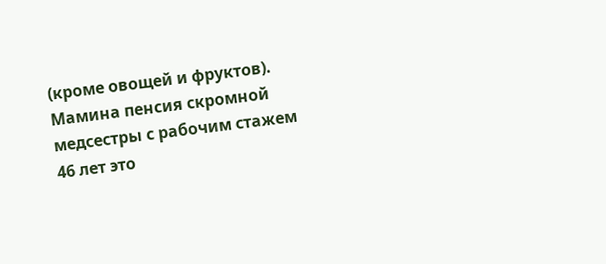(кроме овощей и фруктов).
Мамина пенсия скромной медсестры с рабочим стажем 46 лет это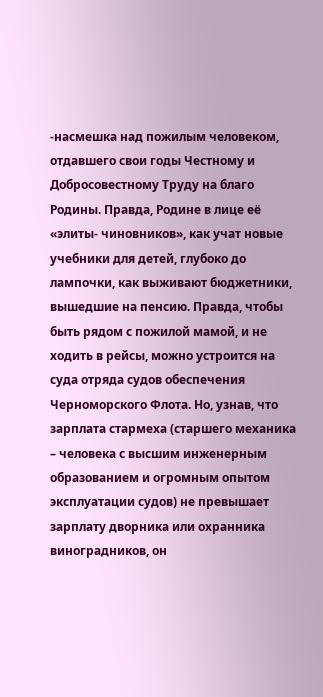-насмешка над пожилым человеком, отдавшего свои годы Честному и Добросовестному Труду на благо Родины. Правда, Родине в лице её «элиты- чиновников», как учат новые учебники для детей, глубоко до лампочки, как выживают бюджетники, вышедшие на пенсию. Правда, чтобы быть рядом с пожилой мамой, и не ходить в рейсы, можно устроится на суда отряда судов обеспечения Черноморского Флота. Но, узнав, что зарплата стармеха (старшего механика – человека с высшим инженерным образованием и огромным опытом эксплуатации судов) не превышает зарплату дворника или охранника виноградников, он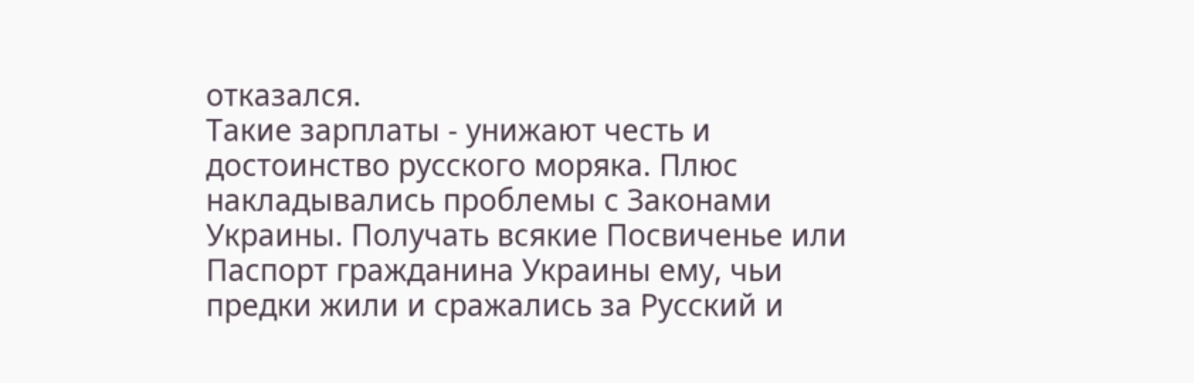отказался.
Такие зарплаты - унижают честь и достоинство русского моряка. Плюс накладывались проблемы с Законами Украины. Получать всякие Посвиченье или Паспорт гражданина Украины ему, чьи предки жили и сражались за Русский и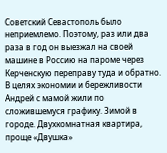Советский Севастополь было неприемлемо. Поэтому, раз или два раза в год он выезжал на своей машине в Россию на пароме через Керченскую переправу туда и обратно. В целях экономии и бережливости Андрей с мамой жили по сложившемуся графику. Зимой в городе. Двухкомнатная квартира, проще «Двушка»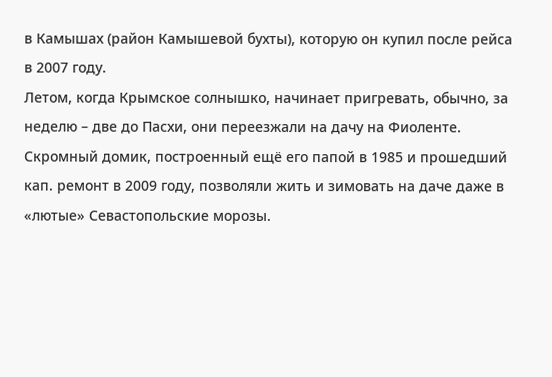в Камышах (район Камышевой бухты), которую он купил после рейса в 2007 году.
Летом, когда Крымское солнышко, начинает пригревать, обычно, за неделю – две до Пасхи, они переезжали на дачу на Фиоленте. Скромный домик, построенный ещё его папой в 1985 и прошедший кап. ремонт в 2009 году, позволяли жить и зимовать на даче даже в «лютые» Севастопольские морозы.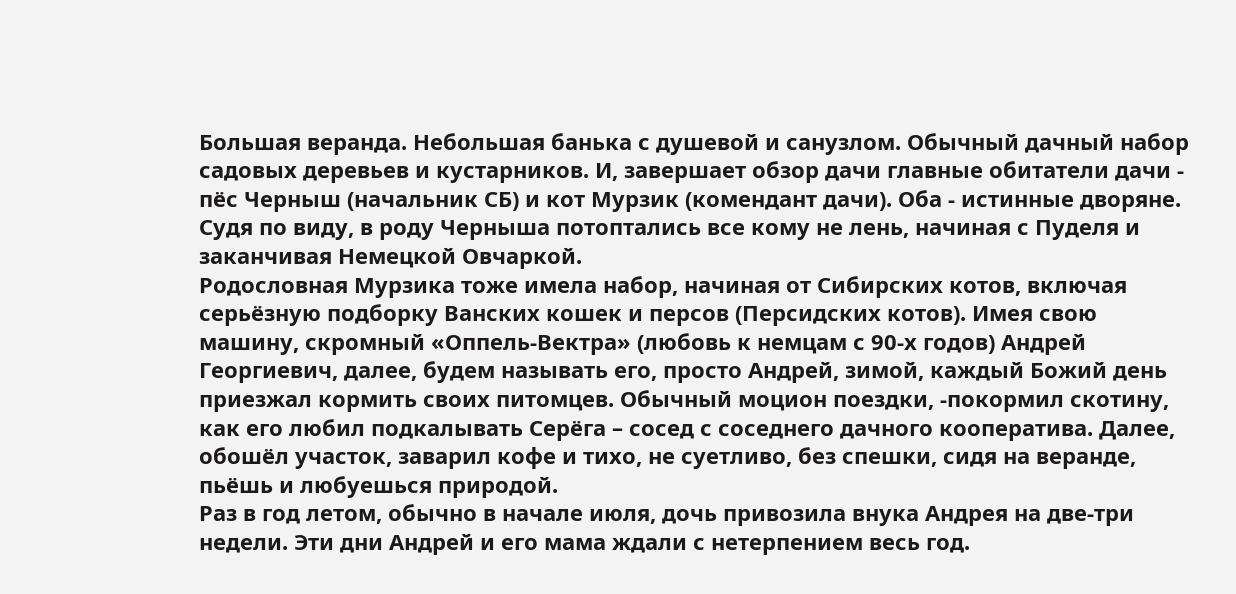Большая веранда. Небольшая банька с душевой и санузлом. Обычный дачный набор садовых деревьев и кустарников. И, завершает обзор дачи главные обитатели дачи - пёс Черныш (начальник СБ) и кот Мурзик (комендант дачи). Оба - истинные дворяне. Судя по виду, в роду Черныша потоптались все кому не лень, начиная с Пуделя и заканчивая Немецкой Овчаркой.
Родословная Мурзика тоже имела набор, начиная от Сибирских котов, включая серьёзную подборку Ванских кошек и персов (Персидских котов). Имея свою машину, скромный «Оппель-Вектра» (любовь к немцам с 90-х годов) Андрей Георгиевич, далее, будем называть его, просто Андрей, зимой, каждый Божий день приезжал кормить своих питомцев. Обычный моцион поездки, -покормил скотину, как его любил подкалывать Серёга – сосед с соседнего дачного кооператива. Далее, обошёл участок, заварил кофе и тихо, не суетливо, без спешки, сидя на веранде, пьёшь и любуешься природой.
Раз в год летом, обычно в начале июля, дочь привозила внука Андрея на две-три недели. Эти дни Андрей и его мама ждали с нетерпением весь год.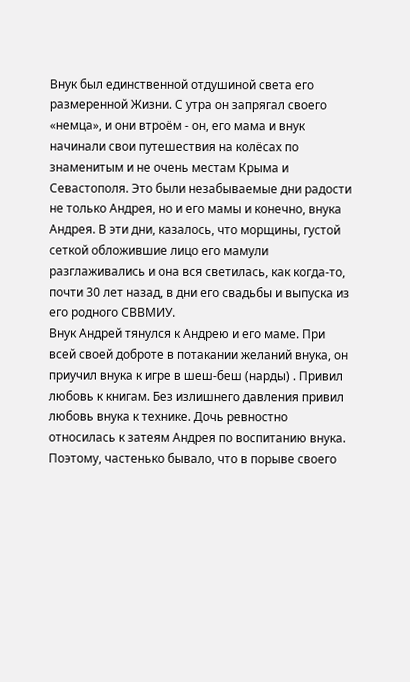Внук был единственной отдушиной света его размеренной Жизни. С утра он запрягал своего «немца», и они втроём - он, его мама и внук начинали свои путешествия на колёсах по знаменитым и не очень местам Крыма и Севастополя. Это были незабываемые дни радости не только Андрея, но и его мамы и конечно, внука Андрея. В эти дни, казалось, что морщины, густой сеткой обложившие лицо его мамули разглаживались и она вся светилась, как когда-то, почти 30 лет назад, в дни его свадьбы и выпуска из его родного СВВМИУ.
Внук Андрей тянулся к Андрею и его маме. При всей своей доброте в потакании желаний внука, он приучил внука к игре в шеш-беш (нарды) . Привил любовь к книгам. Без излишнего давления привил любовь внука к технике. Дочь ревностно относилась к затеям Андрея по воспитанию внука. Поэтому, частенько бывало, что в порыве своего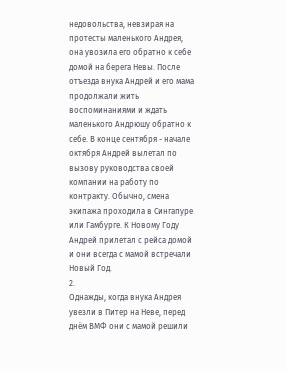недовольства, невзирая на протесты маленького Андрея, она увозила его обратно к себе домой на берега Невы. После отъезда внука Андрей и его мама продолжали жить воспоминаниями и ждать маленького Андрюшу обратно к себе. В конце сентября - начале октября Андрей вылетал по вызову руководства своей компании на работу по контракту. Обычно, смена экипажа проходила в Сингапуре или Гамбурге. К Новому Году Андрей прилетал с рейса домой и они всегда с мамой встречали Новый Год.
2.
Однажды, когда внука Андрея увезли в Питер на Неве, перед днём ВМФ они с мамой решили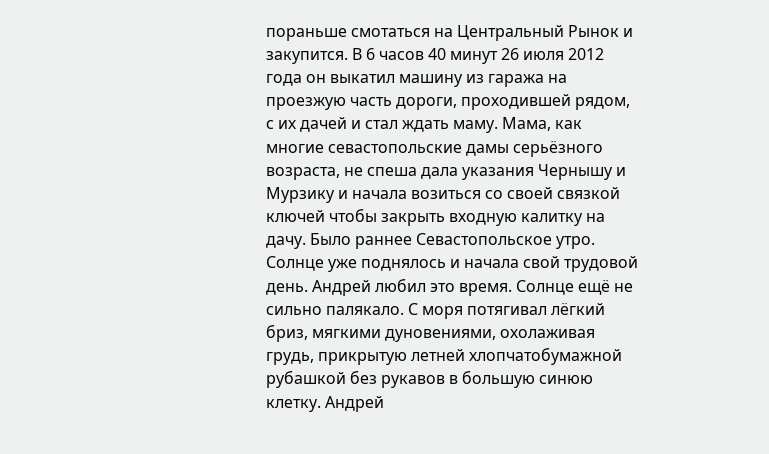пораньше смотаться на Центральный Рынок и закупится. В 6 часов 40 минут 26 июля 2012 года он выкатил машину из гаража на проезжую часть дороги, проходившей рядом, с их дачей и стал ждать маму. Мама, как многие севастопольские дамы серьёзного возраста, не спеша дала указания Чернышу и Мурзику и начала возиться со своей связкой ключей чтобы закрыть входную калитку на дачу. Было раннее Севастопольское утро. Солнце уже поднялось и начала свой трудовой день. Андрей любил это время. Солнце ещё не сильно палякало. С моря потягивал лёгкий бриз, мягкими дуновениями, охолаживая грудь, прикрытую летней хлопчатобумажной рубашкой без рукавов в большую синюю клетку. Андрей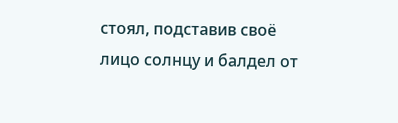стоял, подставив своё лицо солнцу и балдел от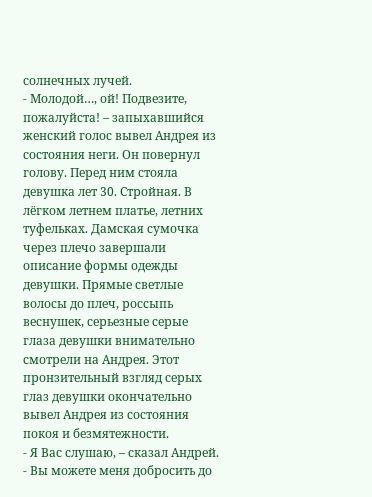солнечных лучей.
- Молодой…, ой! Подвезите, пожалуйста! – запыхавшийся женский голос вывел Андрея из состояния неги. Он повернул голову. Перед ним стояла девушка лет 30. Стройная. В лёгком летнем платье, летних туфельках. Дамская сумочка через плечо завершали описание формы одежды девушки. Прямые светлые волосы до плеч, россыпь веснушек, серьезные серые глаза девушки внимательно смотрели на Андрея. Этот пронзительный взгляд серых глаз девушки окончательно вывел Андрея из состояния покоя и безмятежности.
- Я Вас слушаю, – сказал Андрей.
- Вы можете меня добросить до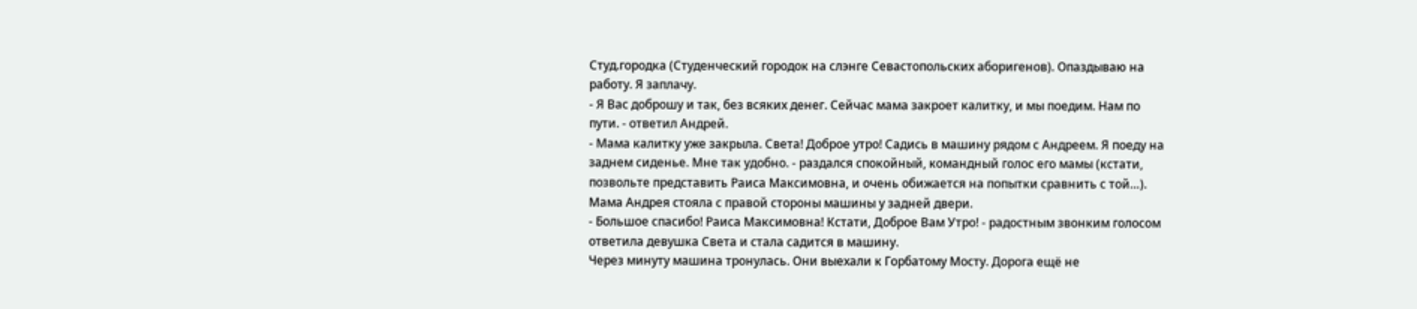Студ.городка (Студенческий городок на слэнге Севастопольских аборигенов). Опаздываю на работу. Я заплачу.
- Я Вас доброшу и так, без всяких денег. Сейчас мама закроет калитку, и мы поедим. Нам по пути. - ответил Андрей.
- Мама калитку уже закрыла. Света! Доброе утро! Садись в машину рядом с Андреем. Я поеду на заднем сиденье. Мне так удобно. - раздался спокойный, командный голос его мамы (кстати, позвольте представить Раиса Максимовна, и очень обижается на попытки сравнить с той…). Мама Андрея стояла с правой стороны машины у задней двери.
- Большое спасибо! Раиса Максимовна! Кстати, Доброе Вам Утро! - радостным звонким голосом ответила девушка Света и стала садится в машину.
Через минуту машина тронулась. Они выехали к Горбатому Мосту. Дорога ещё не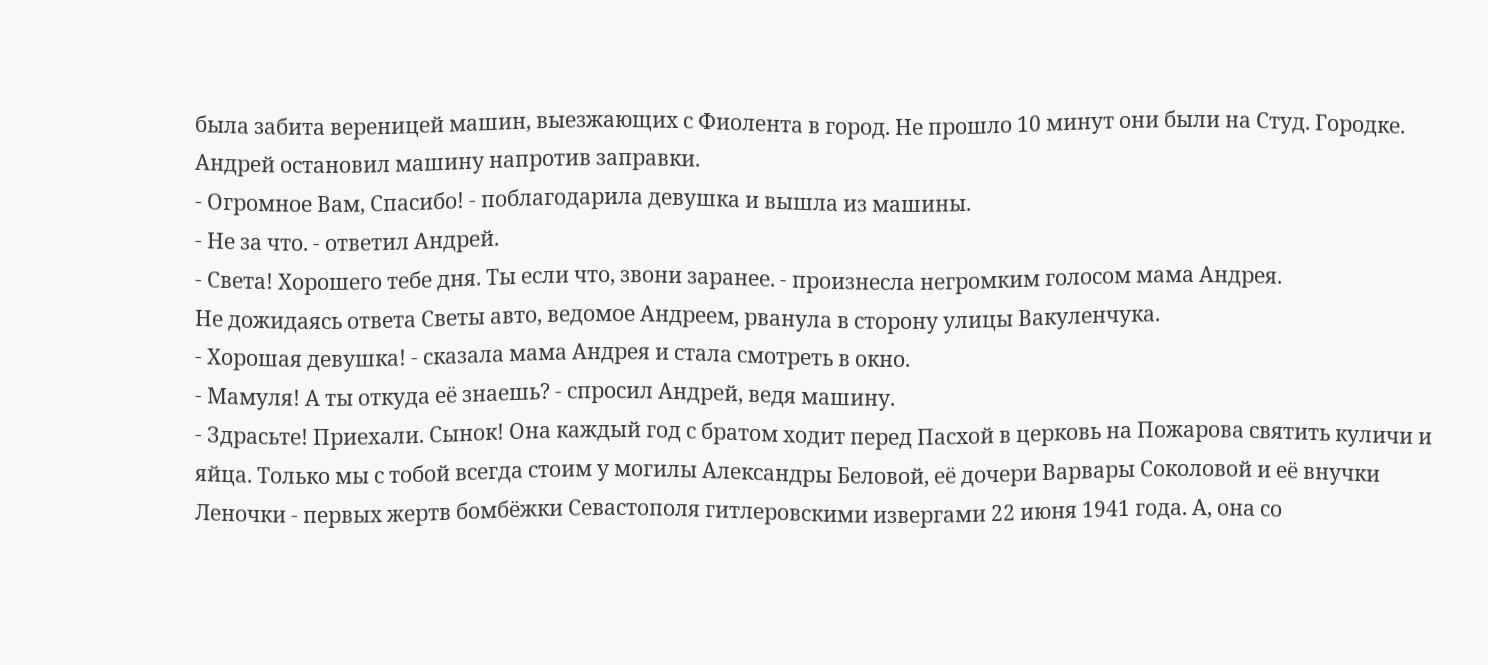была забита вереницей машин, выезжающих с Фиолента в город. Не прошло 10 минут они были на Студ. Городке. Андрей остановил машину напротив заправки.
- Огромное Вам, Спасибо! - поблагодарила девушка и вышла из машины.
- Не за что. - ответил Андрей.
- Света! Хорошего тебе дня. Ты если что, звони заранее. - произнесла негромким голосом мама Андрея.
Не дожидаясь ответа Светы авто, ведомое Андреем, рванула в сторону улицы Вакуленчука.
- Хорошая девушка! - сказала мама Андрея и стала смотреть в окно.
- Мамуля! А ты откуда её знаешь? - спросил Андрей, ведя машину.
- Здрасьте! Приехали. Сынок! Она каждый год с братом ходит перед Пасхой в церковь на Пожарова святить куличи и яйца. Только мы с тобой всегда стоим у могилы Александры Беловой, её дочери Варвары Соколовой и её внучки Леночки - первых жертв бомбёжки Севастополя гитлеровскими извергами 22 июня 1941 года. А, она со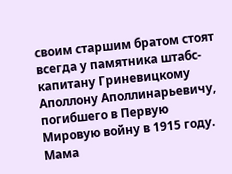своим старшим братом стоят всегда у памятника штабс-капитану Гриневицкому Аполлону Аполлинарьевичу, погибшего в Первую Мировую войну в 1915 году.
Мама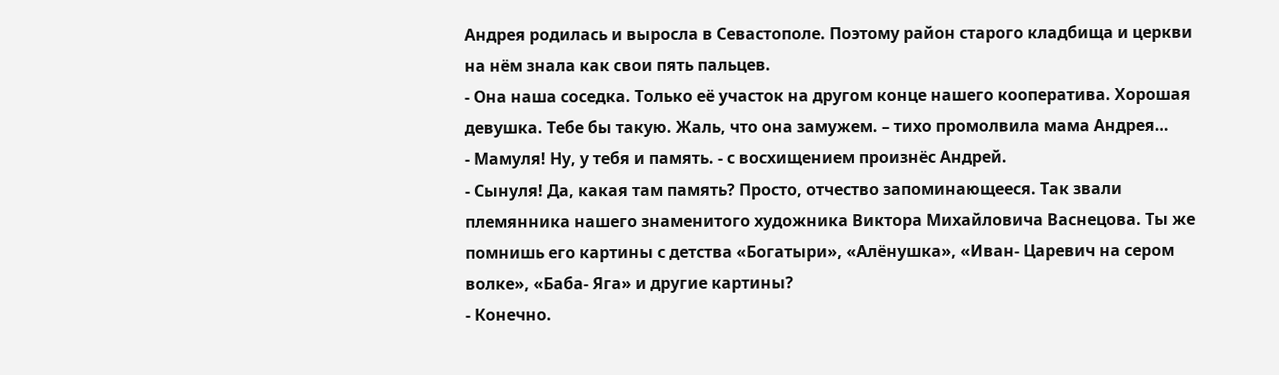Андрея родилась и выросла в Севастополе. Поэтому район старого кладбища и церкви на нём знала как свои пять пальцев.
- Она наша соседка. Только её участок на другом конце нашего кооператива. Хорошая девушка. Тебе бы такую. Жаль, что она замужем. – тихо промолвила мама Андрея…
- Мамуля! Ну, у тебя и память. - с восхищением произнёс Андрей.
- Сынуля! Да, какая там память? Просто, отчество запоминающееся. Так звали племянника нашего знаменитого художника Виктора Михайловича Васнецова. Ты же помнишь его картины с детства «Богатыри», «Алёнушка», «Иван- Царевич на сером волке», «Баба- Яга» и другие картины?
- Конечно.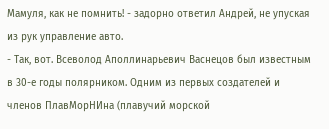Мамуля, как не помнить! - задорно ответил Андрей, не упуская из рук управление авто.
- Так, вот. Всеволод Аполлинарьевич Васнецов был известным в 30-е годы полярником. Одним из первых создателей и членов ПлавМорНИна (плавучий морской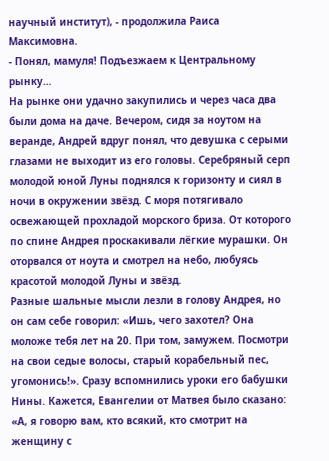научный институт), - продолжила Раиса Максимовна.
- Понял, мамуля! Подъезжаем к Центральному рынку…
На рынке они удачно закупились и через часа два были дома на даче. Вечером, сидя за ноутом на веранде, Андрей вдруг понял, что девушка с серыми глазами не выходит из его головы. Серебряный серп молодой юной Луны поднялся к горизонту и сиял в ночи в окружении звёзд. С моря потягивало освежающей прохладой морского бриза. От которого по спине Андрея проскакивали лёгкие мурашки. Он оторвался от ноута и смотрел на небо, любуясь красотой молодой Луны и звёзд.
Разные шальные мысли лезли в голову Андрея, но он сам себе говорил: «Ишь, чего захотел? Она моложе тебя лет на 20. При том, замужем. Посмотри на свои седые волосы, старый корабельный пес, угомонись!». Сразу вспомнились уроки его бабушки Нины. Кажется, Евангелии от Матвея было сказано: «А, я говорю вам, кто всякий, кто смотрит на женщину с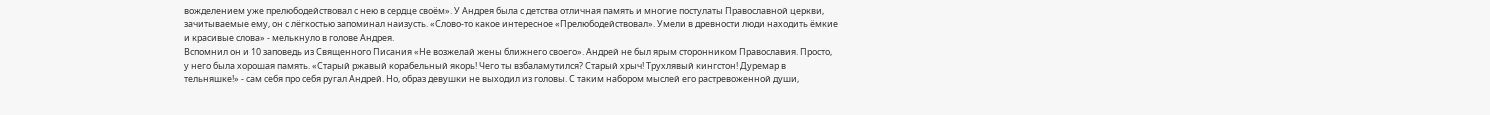вожделением уже прелюбодействовал с нею в сердце своём». У Андрея была с детства отличная память и многие постулаты Православной церкви, зачитываемые ему, он с лёгкостью запоминал наизусть. «Слово-то какое интересное «Прелюбодействовал». Умели в древности люди находить ёмкие и красивые слова» - мелькнуло в голове Андрея.
Вспомнил он и 10 заповедь из Священного Писания «Не возжелай жены ближнего своего». Андрей не был ярым сторонником Православия. Просто, у него была хорошая память. «Старый ржавый корабельный якорь! Чего ты взбаламутился? Старый хрыч! Трухлявый кингстон! Дуремар в тельняшке!» - сам себя про себя ругал Андрей. Но, образ девушки не выходил из головы. С таким набором мыслей его растревоженной души,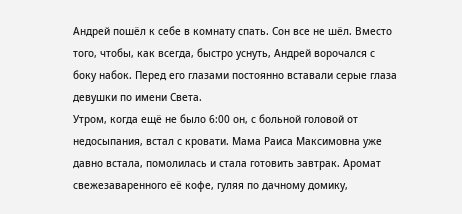Андрей пошёл к себе в комнату спать. Сон все не шёл. Вместо того, чтобы, как всегда, быстро уснуть, Андрей ворочался с боку набок. Перед его глазами постоянно вставали серые глаза девушки по имени Света.
Утром, когда ещё не было 6:00 он, с больной головой от недосыпания, встал с кровати. Мама Раиса Максимовна уже давно встала, помолилась и стала готовить завтрак. Аромат свежезаваренного её кофе, гуляя по дачному домику,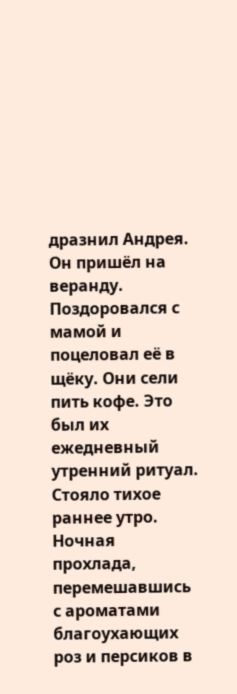дразнил Андрея. Он пришёл на веранду. Поздоровался с мамой и поцеловал её в щёку. Они сели пить кофе. Это был их ежедневный утренний ритуал. Стояло тихое раннее утро. Ночная прохлада, перемешавшись с ароматами благоухающих роз и персиков в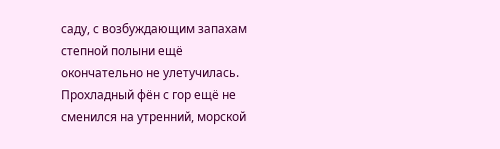саду, с возбуждающим запахам степной полыни ещё окончательно не улетучилась.
Прохладный фён с гор ещё не сменился на утренний, морской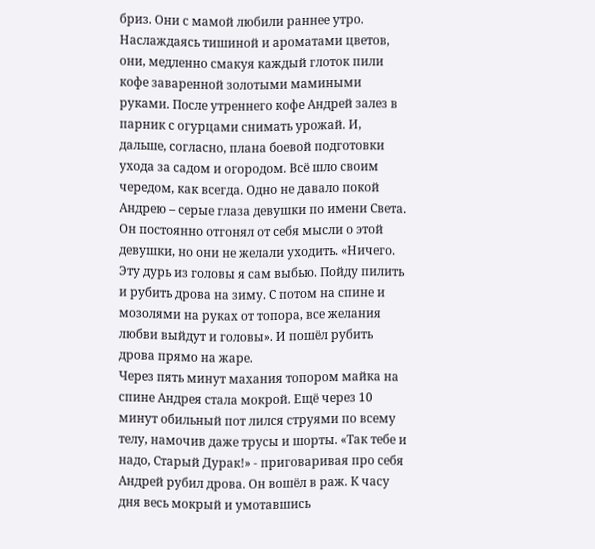бриз. Они с мамой любили раннее утро. Наслаждаясь тишиной и ароматами цветов, они, медленно смакуя каждый глоток пили кофе заваренной золотыми мамиными руками. После утреннего кофе Андрей залез в парник с огурцами снимать урожай. И, дальше, согласно, плана боевой подготовки ухода за садом и огородом. Всё шло своим чередом, как всегда. Одно не давало покой Андрею – серые глаза девушки по имени Света. Он постоянно отгонял от себя мысли о этой девушки, но они не желали уходить. «Ничего. Эту дурь из головы я сам выбью. Пойду пилить и рубить дрова на зиму. С потом на спине и мозолями на руках от топора, все желания любви выйдут и головы». И пошёл рубить дрова прямо на жаре.
Через пять минут махания топором майка на спине Андрея стала мокрой. Ещё через 10 минут обильный пот лился струями по всему телу, намочив даже трусы и шорты. «Так тебе и надо, Старый Дурак!» - приговаривая про себя Андрей рубил дрова. Он вошёл в раж. К часу дня весь мокрый и умотавшись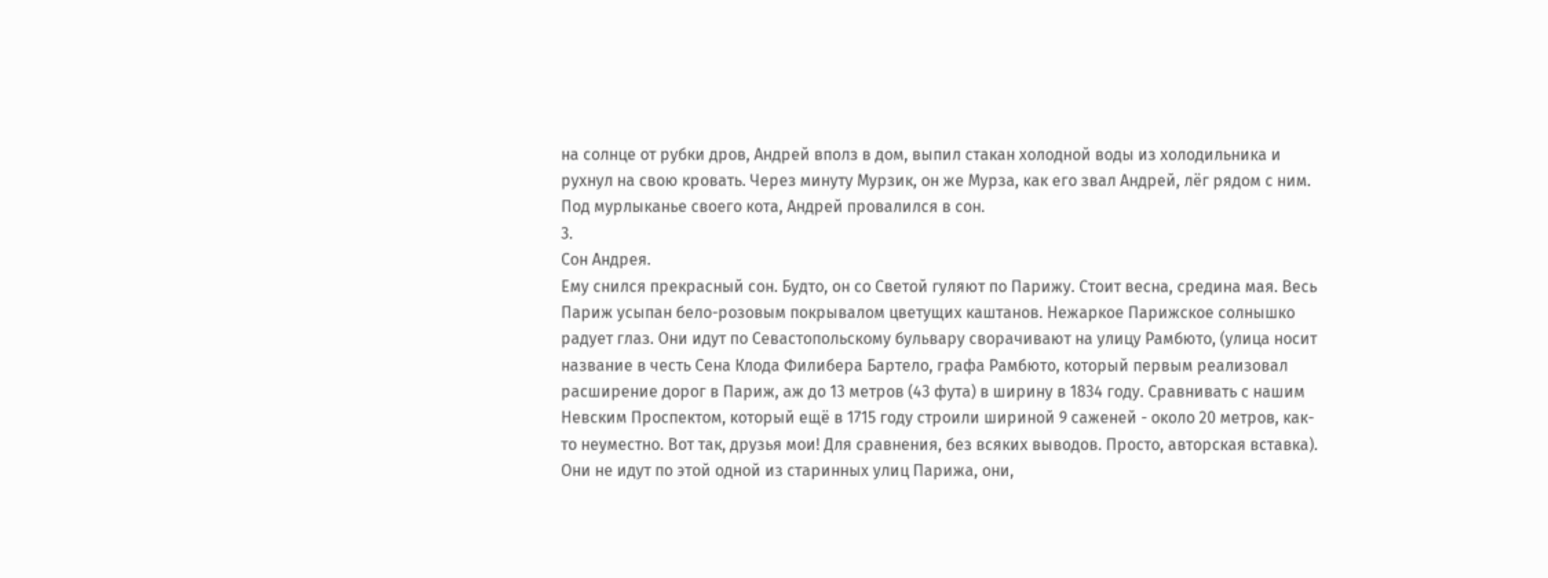на солнце от рубки дров, Андрей вполз в дом, выпил стакан холодной воды из холодильника и рухнул на свою кровать. Через минуту Мурзик, он же Мурза, как его звал Андрей, лёг рядом с ним. Под мурлыканье своего кота, Андрей провалился в сон.
3.
Сон Андрея.
Ему снился прекрасный сон. Будто, он со Светой гуляют по Парижу. Стоит весна, средина мая. Весь Париж усыпан бело-розовым покрывалом цветущих каштанов. Нежаркое Парижское солнышко радует глаз. Они идут по Севастопольскому бульвару сворачивают на улицу Рамбюто, (улица носит название в честь Сена Клода Филибера Бартело, графа Рамбюто, который первым реализовал расширение дорог в Париж, аж до 13 метров (43 фута) в ширину в 1834 году. Сравнивать с нашим Невским Проспектом, который ещё в 1715 году строили шириной 9 саженей - около 20 метров, как-то неуместно. Вот так, друзья мои! Для сравнения, без всяких выводов. Просто, авторская вставка).
Они не идут по этой одной из старинных улиц Парижа, они,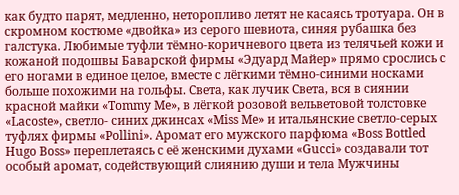как будто парят, медленно, неторопливо летят не касаясь тротуара. Он в скромном костюме «двойка» из серого шевиота, синяя рубашка без галстука. Любимые туфли тёмно-коричневого цвета из телячьей кожи и кожаной подошвы Баварской фирмы «Эдуард Майер» прямо срослись с его ногами в единое целое, вместе с лёгкими тёмно-синими носками больше похожими на гольфы. Света, как лучик Света, вся в сиянии красной майки «Tommy Me», в лёгкой розовой вельветовой толстовке «Lacoste», светло- синих джинсах «Miss Me» и итальянские светло-серых туфлях фирмы «Pollini». Аромат его мужского парфюма «Boss Bottled Hugo Boss» переплетаясь с её женскими духами «Gucci» создавали тот особый аромат, содействующий слиянию души и тела Мужчины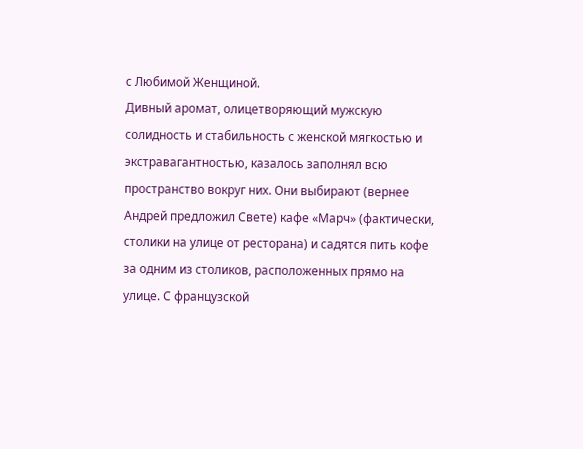с Любимой Женщиной.
Дивный аромат, олицетворяющий мужскую солидность и стабильность с женской мягкостью и экстравагантностью, казалось заполнял всю пространство вокруг них. Они выбирают (вернее Андрей предложил Свете) кафе «Марч» (фактически, столики на улице от ресторана) и садятся пить кофе за одним из столиков, расположенных прямо на улице. С французской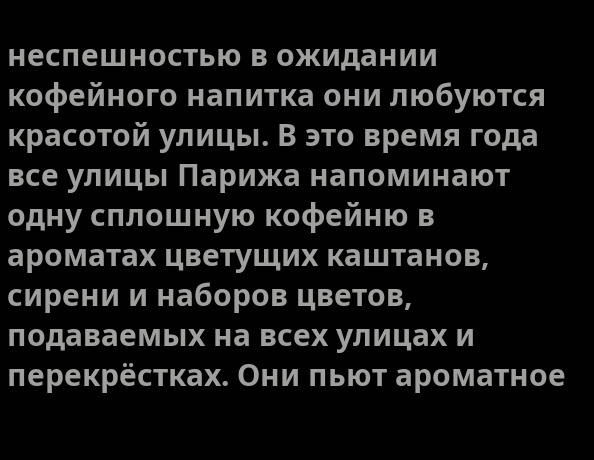неспешностью в ожидании кофейного напитка они любуются красотой улицы. В это время года все улицы Парижа напоминают одну сплошную кофейню в ароматах цветущих каштанов, сирени и наборов цветов, подаваемых на всех улицах и перекрёстках. Они пьют ароматное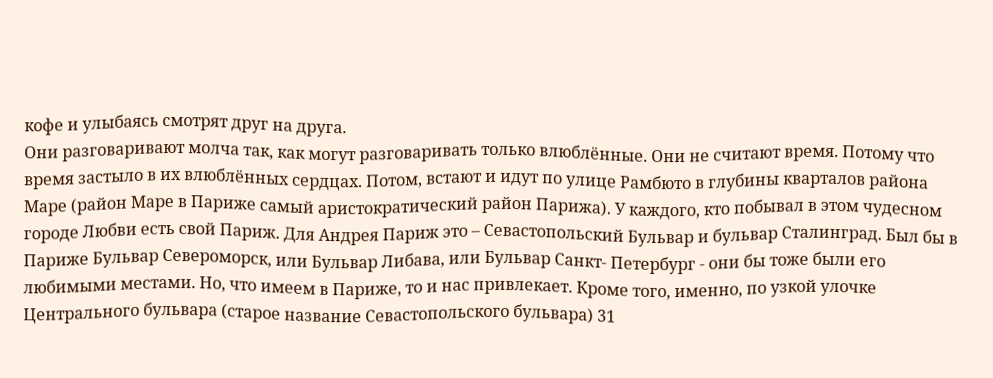кофе и улыбаясь смотрят друг на друга.
Они разговаривают молча так, как могут разговаривать только влюблённые. Они не считают время. Потому что время застыло в их влюблённых сердцах. Потом, встают и идут по улице Рамбюто в глубины кварталов района Маре (район Маре в Париже самый аристократический район Парижа). У каждого, кто побывал в этом чудесном городе Любви есть свой Париж. Для Андрея Париж это – Севастопольский Бульвар и бульвар Сталинград. Был бы в Париже Бульвар Североморск, или Бульвар Либава, или Бульвар Санкт- Петербург - они бы тоже были его любимыми местами. Но, что имеем в Париже, то и нас привлекает. Кроме того, именно, по узкой улочке Центрального бульвара (старое название Севастопольского бульвара) 31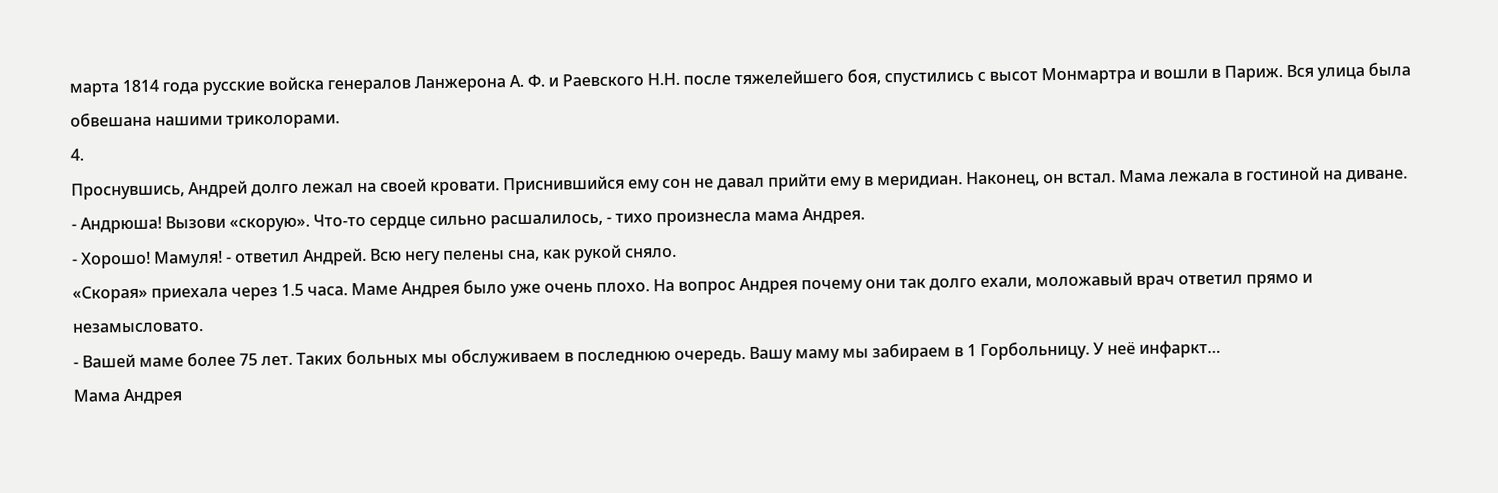марта 1814 года русские войска генералов Ланжерона А. Ф. и Раевского Н.Н. после тяжелейшего боя, спустились с высот Монмартра и вошли в Париж. Вся улица была обвешана нашими триколорами.
4.
Проснувшись, Андрей долго лежал на своей кровати. Приснившийся ему сон не давал прийти ему в меридиан. Наконец, он встал. Мама лежала в гостиной на диване.
- Андрюша! Вызови «скорую». Что-то сердце сильно расшалилось, - тихо произнесла мама Андрея.
- Хорошо! Мамуля! - ответил Андрей. Всю негу пелены сна, как рукой сняло.
«Скорая» приехала через 1.5 часа. Маме Андрея было уже очень плохо. На вопрос Андрея почему они так долго ехали, моложавый врач ответил прямо и незамысловато.
- Вашей маме более 75 лет. Таких больных мы обслуживаем в последнюю очередь. Вашу маму мы забираем в 1 Горбольницу. У неё инфаркт…
Мама Андрея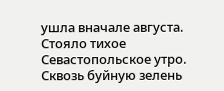ушла вначале августа. Стояло тихое Севастопольское утро. Сквозь буйную зелень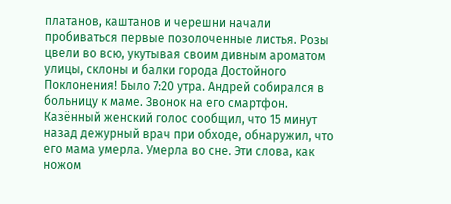платанов, каштанов и черешни начали пробиваться первые позолоченные листья. Розы цвели во всю, укутывая своим дивным ароматом улицы, склоны и балки города Достойного Поклонения! Было 7:20 утра. Андрей собирался в больницу к маме. Звонок на его смартфон. Казённый женский голос сообщил, что 15 минут назад дежурный врач при обходе, обнаружил, что его мама умерла. Умерла во сне. Эти слова, как ножом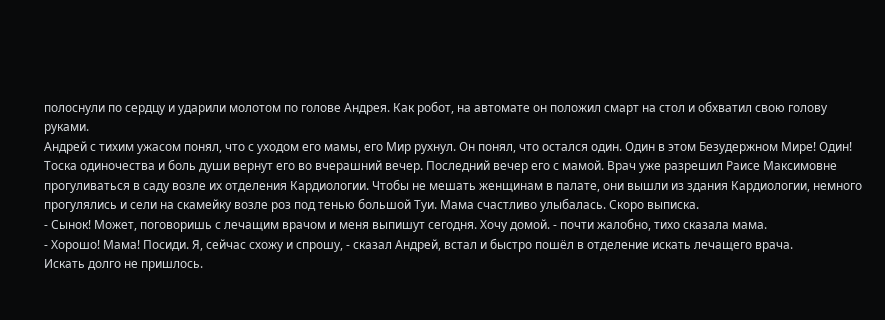полоснули по сердцу и ударили молотом по голове Андрея. Как робот, на автомате он положил смарт на стол и обхватил свою голову руками.
Андрей с тихим ужасом понял, что с уходом его мамы, его Мир рухнул. Он понял, что остался один. Один в этом Безудержном Мире! Один! Тоска одиночества и боль души вернут его во вчерашний вечер. Последний вечер его с мамой. Врач уже разрешил Раисе Максимовне прогуливаться в саду возле их отделения Кардиологии. Чтобы не мешать женщинам в палате, они вышли из здания Кардиологии, немного прогулялись и сели на скамейку возле роз под тенью большой Туи. Мама счастливо улыбалась. Скоро выписка.
- Сынок! Может, поговоришь с лечащим врачом и меня выпишут сегодня. Хочу домой. - почти жалобно, тихо сказала мама.
- Хорошо! Мама! Посиди. Я, сейчас схожу и спрошу, - сказал Андрей, встал и быстро пошёл в отделение искать лечащего врача.
Искать долго не пришлось.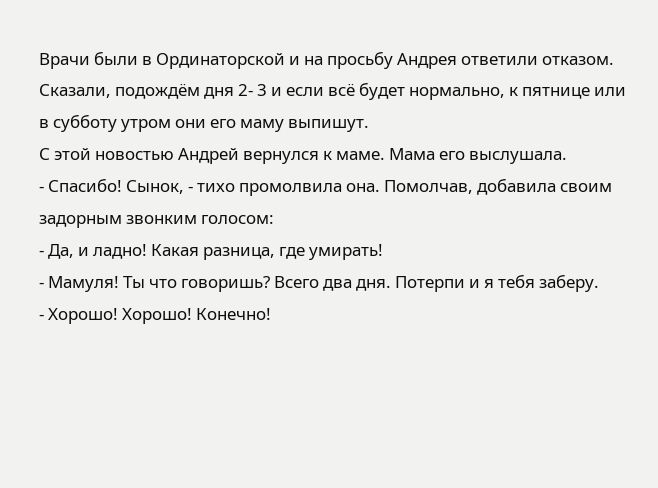Врачи были в Ординаторской и на просьбу Андрея ответили отказом. Сказали, подождём дня 2- 3 и если всё будет нормально, к пятнице или в субботу утром они его маму выпишут.
С этой новостью Андрей вернулся к маме. Мама его выслушала.
- Спасибо! Сынок, - тихо промолвила она. Помолчав, добавила своим задорным звонким голосом:
- Да, и ладно! Какая разница, где умирать!
- Мамуля! Ты что говоришь? Всего два дня. Потерпи и я тебя заберу.
- Хорошо! Хорошо! Конечно!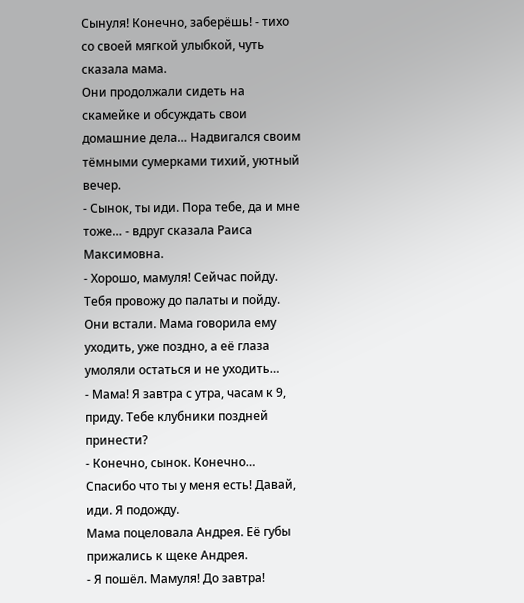Сынуля! Конечно, заберёшь! - тихо со своей мягкой улыбкой, чуть сказала мама.
Они продолжали сидеть на скамейке и обсуждать свои домашние дела… Надвигался своим тёмными сумерками тихий, уютный вечер.
- Сынок, ты иди. Пора тебе, да и мне тоже… - вдруг сказала Раиса Максимовна.
- Хорошо, мамуля! Сейчас пойду. Тебя провожу до палаты и пойду.
Они встали. Мама говорила ему уходить, уже поздно, а её глаза умоляли остаться и не уходить…
- Мама! Я завтра с утра, часам к 9, приду. Тебе клубники поздней принести?
- Конечно, сынок. Конечно… Спасибо что ты у меня есть! Давай, иди. Я подожду.
Мама поцеловала Андрея. Её губы прижались к щеке Андрея.
- Я пошёл. Мамуля! До завтра!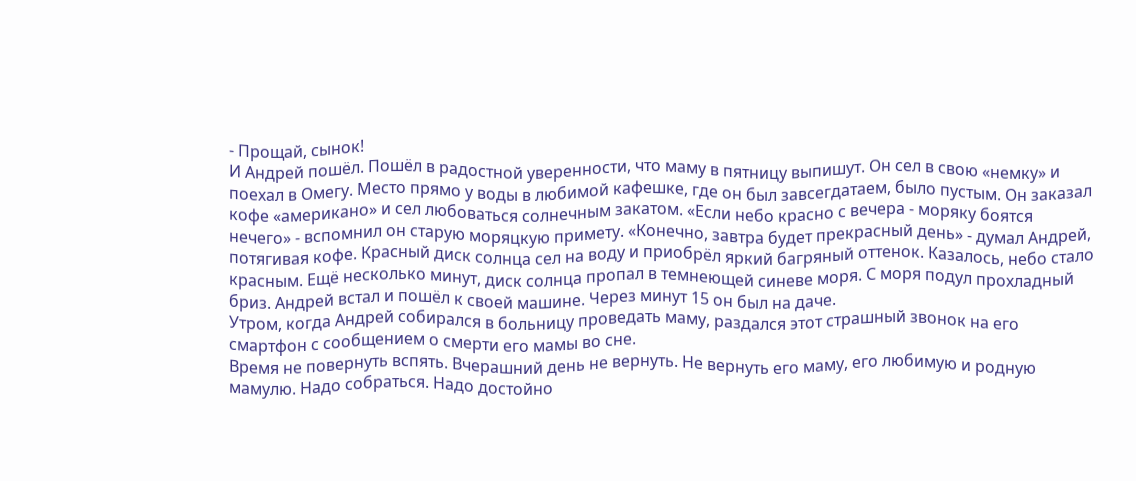- Прощай, сынок!
И Андрей пошёл. Пошёл в радостной уверенности, что маму в пятницу выпишут. Он сел в свою «немку» и поехал в Омегу. Место прямо у воды в любимой кафешке, где он был завсегдатаем, было пустым. Он заказал кофе «американо» и сел любоваться солнечным закатом. «Если небо красно с вечера - моряку боятся нечего» - вспомнил он старую моряцкую примету. «Конечно, завтра будет прекрасный день» - думал Андрей, потягивая кофе. Красный диск солнца сел на воду и приобрёл яркий багряный оттенок. Казалось, небо стало красным. Ещё несколько минут, диск солнца пропал в темнеющей синеве моря. С моря подул прохладный бриз. Андрей встал и пошёл к своей машине. Через минут 15 он был на даче.
Утром, когда Андрей собирался в больницу проведать маму, раздался этот страшный звонок на его смартфон с сообщением о смерти его мамы во сне.
Время не повернуть вспять. Вчерашний день не вернуть. Не вернуть его маму, его любимую и родную мамулю. Надо собраться. Надо достойно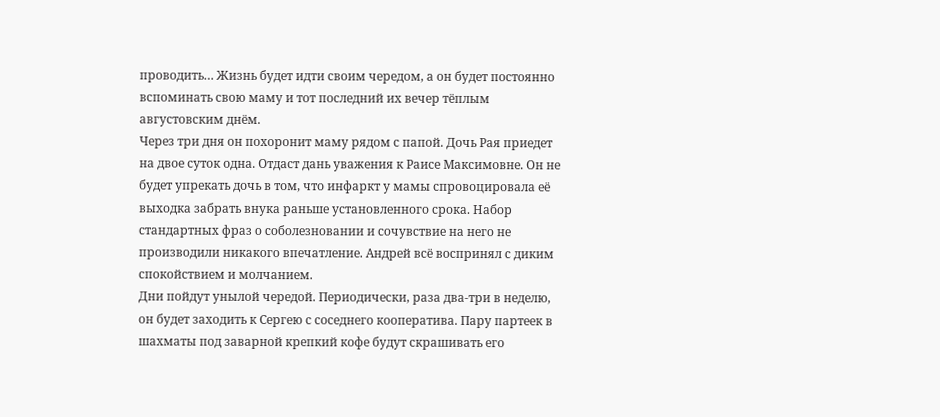проводить… Жизнь будет идти своим чередом, а он будет постоянно вспоминать свою маму и тот последний их вечер тёплым августовским днём.
Через три дня он похоронит маму рядом с папой. Дочь Рая приедет на двое суток одна. Отдаст дань уважения к Раисе Максимовне. Он не будет упрекать дочь в том, что инфаркт у мамы спровоцировала её выходка забрать внука раньше установленного срока. Набор стандартных фраз о соболезновании и сочувствие на него не производили никакого впечатление. Андрей всё воспринял с диким спокойствием и молчанием.
Дни пойдут унылой чередой. Периодически, раза два-три в неделю, он будет заходить к Сергею с соседнего кооператива. Пару партеек в шахматы под заварной крепкий кофе будут скрашивать его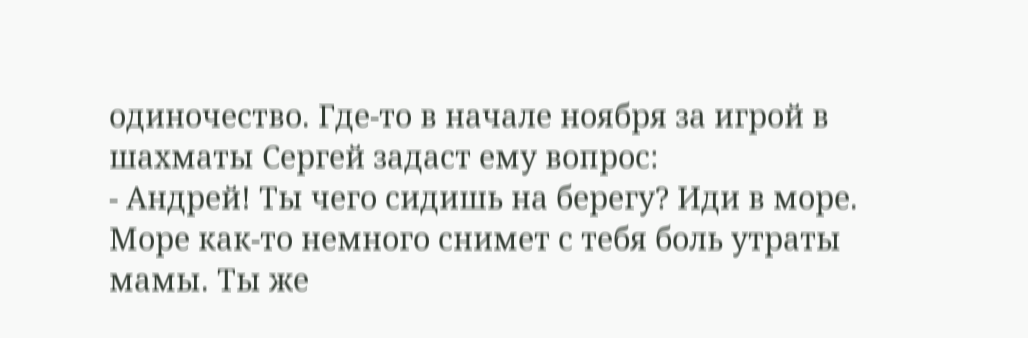одиночество. Где-то в начале ноября за игрой в шахматы Сергей задаст ему вопрос:
- Андрей! Ты чего сидишь на берегу? Иди в море. Море как-то немного снимет с тебя боль утраты мамы. Ты же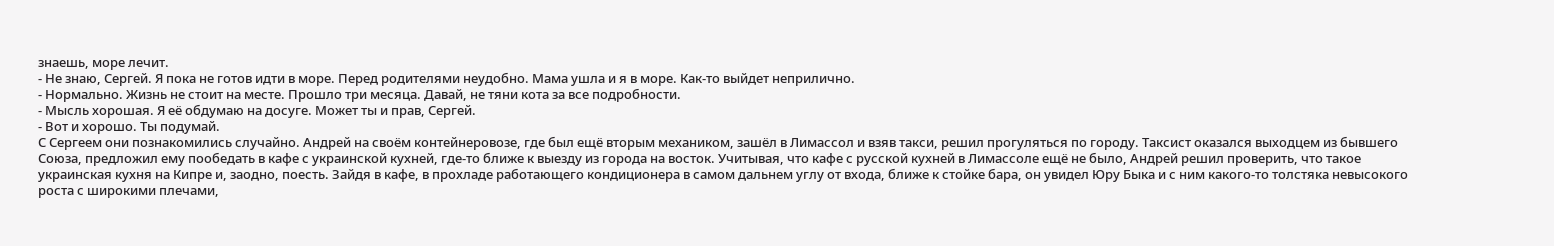знаешь, море лечит.
- Не знаю, Сергей. Я пока не готов идти в море. Перед родителями неудобно. Мама ушла и я в море. Как-то выйдет неприлично.
- Нормально. Жизнь не стоит на месте. Прошло три месяца. Давай, не тяни кота за все подробности.
- Мысль хорошая. Я её обдумаю на досуге. Может ты и прав, Сергей.
- Вот и хорошо. Ты подумай.
С Сергеем они познакомились случайно. Андрей на своём контейнеровозе, где был ещё вторым механиком, зашёл в Лимассол и взяв такси, решил прогуляться по городу. Таксист оказался выходцем из бывшего Союза, предложил ему пообедать в кафе с украинской кухней, где-то ближе к выезду из города на восток. Учитывая, что кафе с русской кухней в Лимассоле ещё не было, Андрей решил проверить, что такое украинская кухня на Кипре и, заодно, поесть. Зайдя в кафе, в прохладе работающего кондиционера в самом дальнем углу от входа, ближе к стойке бара, он увидел Юру Быка и с ним какого-то толстяка невысокого роста с широкими плечами,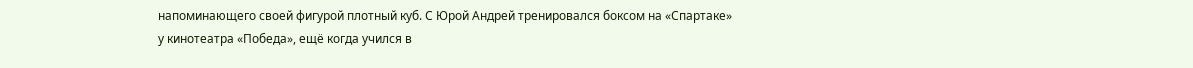напоминающего своей фигурой плотный куб. С Юрой Андрей тренировался боксом на «Спартаке» у кинотеатра «Победа», ещё когда учился в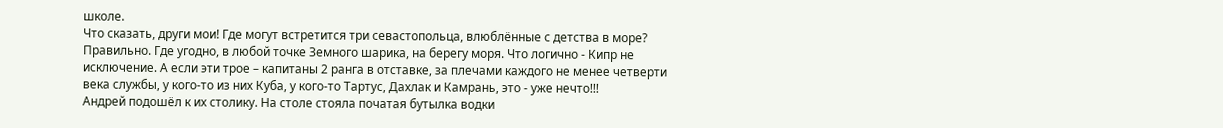школе.
Что сказать, други мои! Где могут встретится три севастопольца, влюблённые с детства в море? Правильно. Где угодно, в любой точке Земного шарика, на берегу моря. Что логично - Кипр не исключение. А если эти трое – капитаны 2 ранга в отставке, за плечами каждого не менее четверти века службы, у кого-то из них Куба, у кого-то Тартус, Дахлак и Камрань, это - уже нечто!!!
Андрей подошёл к их столику. На столе стояла початая бутылка водки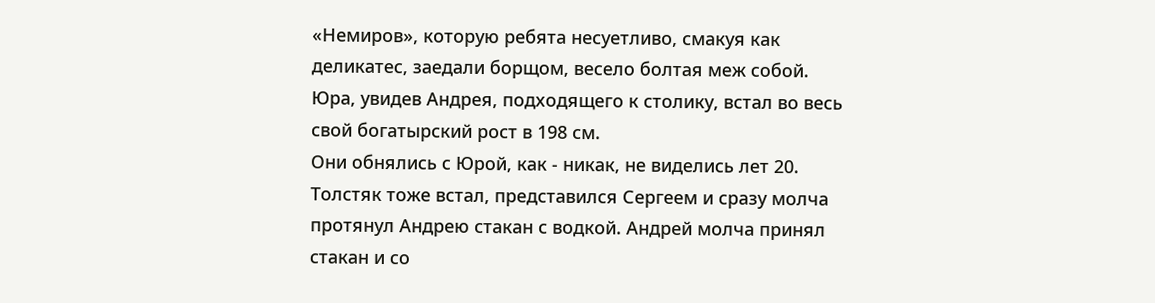«Немиров», которую ребята несуетливо, смакуя как деликатес, заедали борщом, весело болтая меж собой. Юра, увидев Андрея, подходящего к столику, встал во весь свой богатырский рост в 198 см.
Они обнялись с Юрой, как - никак, не виделись лет 20. Толстяк тоже встал, представился Сергеем и сразу молча протянул Андрею стакан с водкой. Андрей молча принял стакан и со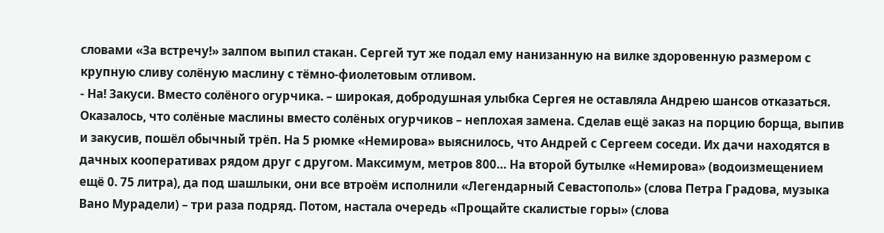словами «За встречу!» залпом выпил стакан. Сергей тут же подал ему нанизанную на вилке здоровенную размером с крупную сливу солёную маслину с тёмно-фиолетовым отливом.
- На! Закуси. Вместо солёного огурчика. – широкая, добродушная улыбка Сергея не оставляла Андрею шансов отказаться.
Оказалось, что солёные маслины вместо солёных огурчиков – неплохая замена. Сделав ещё заказ на порцию борща, выпив и закусив, пошёл обычный трёп. На 5 рюмке «Немирова» выяснилось, что Андрей с Сергеем соседи. Их дачи находятся в дачных кооперативах рядом друг с другом. Максимум, метров 800… На второй бутылке «Немирова» (водоизмещением ещё 0. 75 литра), да под шашлыки, они все втроём исполнили «Легендарный Севастополь» (слова Петра Градова, музыка Вано Мурадели) – три раза подряд. Потом, настала очередь «Прощайте скалистые горы» (слова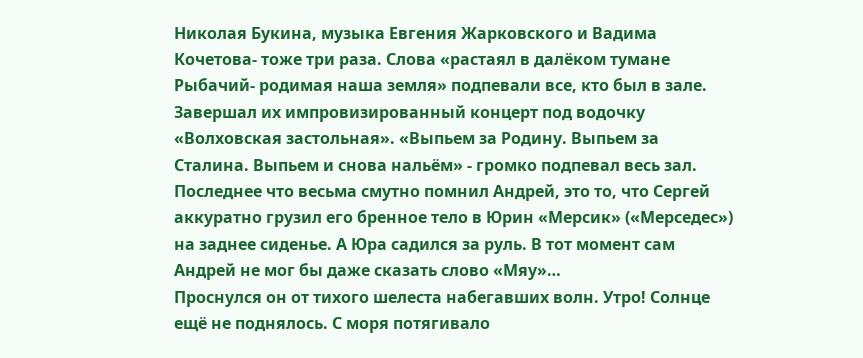Николая Букина, музыка Евгения Жарковского и Вадима Кочетова- тоже три раза. Слова «растаял в далёком тумане Рыбачий- родимая наша земля» подпевали все, кто был в зале. Завершал их импровизированный концерт под водочку «Волховская застольная». «Выпьем за Родину. Выпьем за Сталина. Выпьем и снова нальём» - громко подпевал весь зал.
Последнее что весьма смутно помнил Андрей, это то, что Сергей аккуратно грузил его бренное тело в Юрин «Мерсик» («Мерседес») на заднее сиденье. А Юра садился за руль. В тот момент сам Андрей не мог бы даже сказать слово «Мяу»…
Проснулся он от тихого шелеста набегавших волн. Утро! Солнце ещё не поднялось. С моря потягивало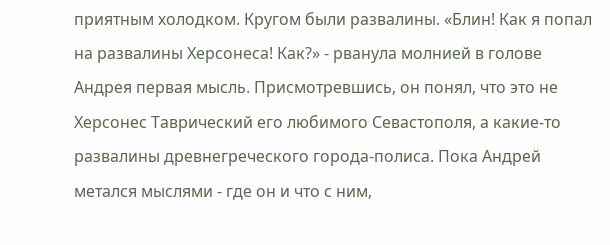приятным холодком. Кругом были развалины. «Блин! Как я попал на развалины Херсонеса! Как?» - рванула молнией в голове Андрея первая мысль. Присмотревшись, он понял, что это не Херсонес Таврический его любимого Севастополя, а какие-то развалины древнегреческого города-полиса. Пока Андрей метался мыслями - где он и что с ним,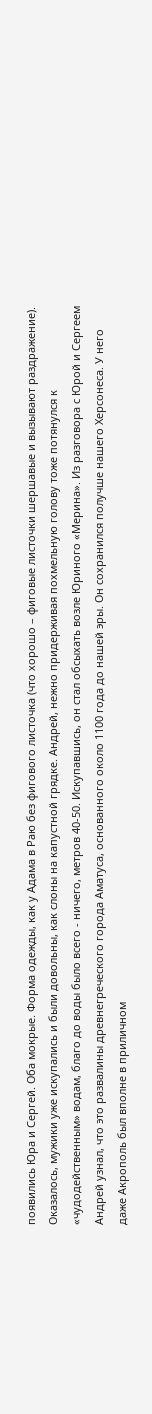появились Юра и Сергей. Оба мокрые. Форма одежды, как у Адама в Раю без фигового листочка (что хорошо – фиговые листочки шершавые и вызывают раздражение).
Оказалось, мужики уже искупались и были довольны, как слоны на капустной грядке. Андрей, нежно придерживая похмельную голову тоже потянулся к «чудодейственным» водам, благо до воды было всего - ничего, метров 40-50. Искупавшись, он стал обсыхать возле Юриного «Мерина». Из разговора с Юрой и Сергеем Андрей узнал, что это развалины древнегреческого города Аматуса, основанного около 1100 года до нашей эры. Он сохранился получше нашего Херсонеса. У него даже Акрополь был вполне в приличном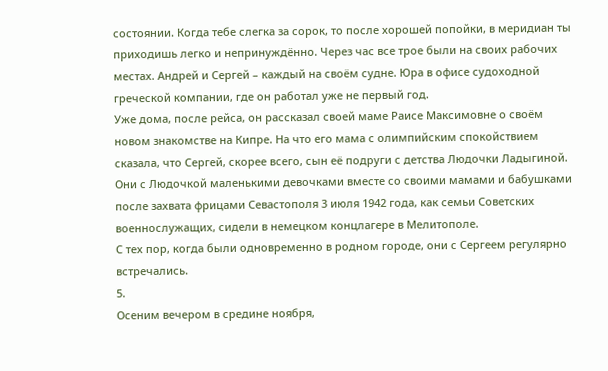состоянии. Когда тебе слегка за сорок, то после хорошей попойки, в меридиан ты приходишь легко и непринуждённо. Через час все трое были на своих рабочих местах. Андрей и Сергей – каждый на своём судне. Юра в офисе судоходной греческой компании, где он работал уже не первый год.
Уже дома, после рейса, он рассказал своей маме Раисе Максимовне о своём новом знакомстве на Кипре. На что его мама с олимпийским спокойствием сказала, что Сергей, скорее всего, сын её подруги с детства Людочки Ладыгиной. Они с Людочкой маленькими девочками вместе со своими мамами и бабушками после захвата фрицами Севастополя 3 июля 1942 года, как семьи Советских военнослужащих, сидели в немецком концлагере в Мелитополе.
С тех пор, когда были одновременно в родном городе, они с Сергеем регулярно встречались.
5.
Осеним вечером в средине ноября,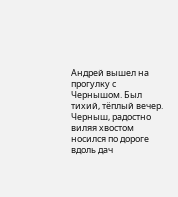Андрей вышел на прогулку с Чернышом. Был тихий, тёплый вечер. Черныш, радостно виляя хвостом носился по дороге вдоль дач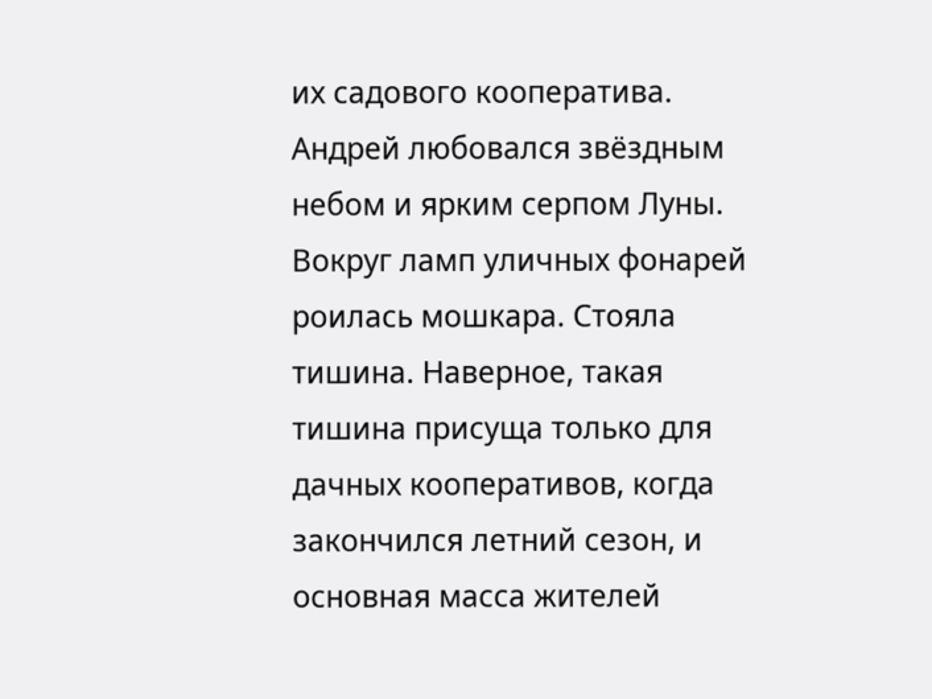их садового кооператива. Андрей любовался звёздным небом и ярким серпом Луны. Вокруг ламп уличных фонарей роилась мошкара. Стояла тишина. Наверное, такая тишина присуща только для дачных кооперативов, когда закончился летний сезон, и основная масса жителей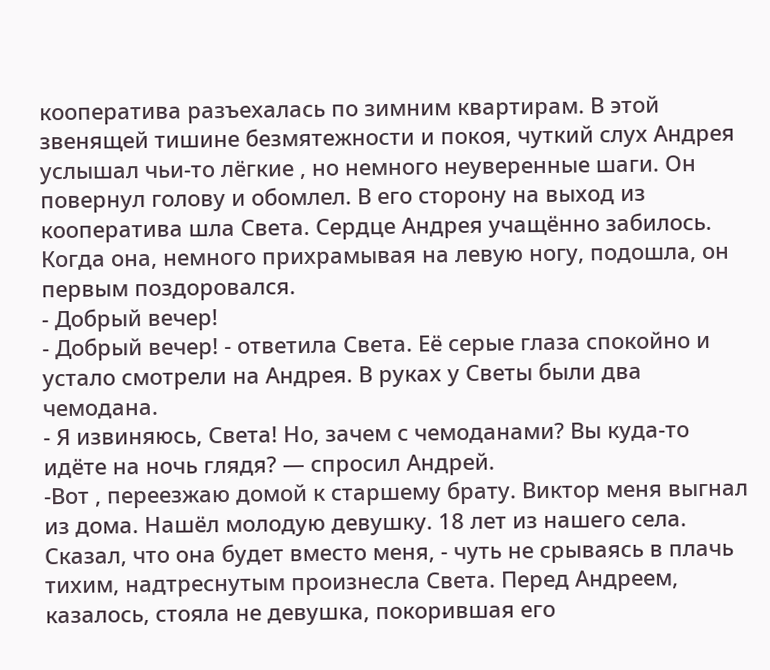кооператива разъехалась по зимним квартирам. В этой звенящей тишине безмятежности и покоя, чуткий слух Андрея услышал чьи-то лёгкие , но немного неуверенные шаги. Он повернул голову и обомлел. В его сторону на выход из кооператива шла Света. Сердце Андрея учащённо забилось. Когда она, немного прихрамывая на левую ногу, подошла, он первым поздоровался.
- Добрый вечер!
- Добрый вечер! - ответила Света. Её серые глаза спокойно и устало смотрели на Андрея. В руках у Светы были два чемодана.
- Я извиняюсь, Света! Но, зачем с чемоданами? Вы куда-то идёте на ночь глядя? — спросил Андрей.
-Вот , переезжаю домой к старшему брату. Виктор меня выгнал из дома. Нашёл молодую девушку. 18 лет из нашего села. Сказал, что она будет вместо меня, - чуть не срываясь в плачь тихим, надтреснутым произнесла Света. Перед Андреем, казалось, стояла не девушка, покорившая его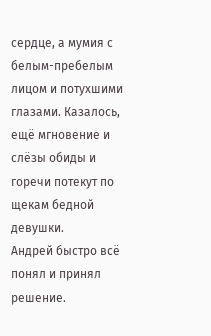сердце, а мумия с белым-пребелым лицом и потухшими глазами. Казалось, ещё мгновение и слёзы обиды и горечи потекут по щекам бедной девушки.
Андрей быстро всё понял и принял решение.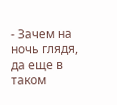- Зачем на ночь глядя, да еще в таком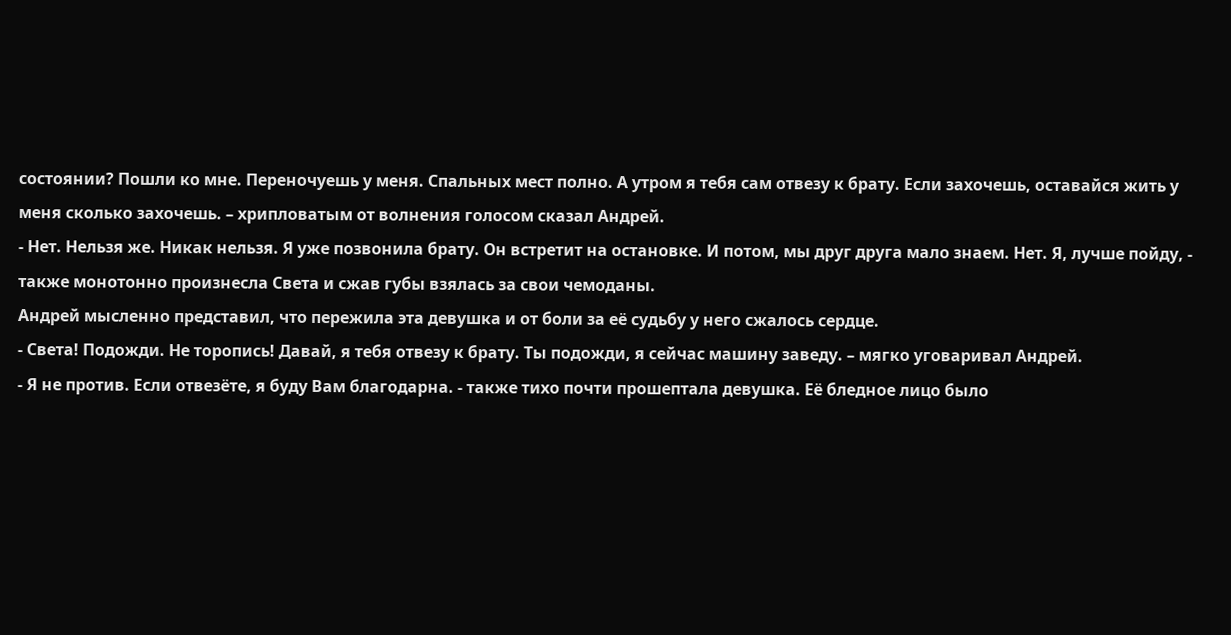состоянии? Пошли ко мне. Переночуешь у меня. Спальных мест полно. А утром я тебя сам отвезу к брату. Если захочешь, оставайся жить у меня сколько захочешь. – хрипловатым от волнения голосом сказал Андрей.
- Нет. Нельзя же. Никак нельзя. Я уже позвонила брату. Он встретит на остановке. И потом, мы друг друга мало знаем. Нет. Я, лучше пойду, - также монотонно произнесла Света и сжав губы взялась за свои чемоданы.
Андрей мысленно представил, что пережила эта девушка и от боли за её судьбу у него сжалось сердце.
- Света! Подожди. Не торопись! Давай, я тебя отвезу к брату. Ты подожди, я сейчас машину заведу. – мягко уговаривал Андрей.
- Я не против. Если отвезёте, я буду Вам благодарна. - также тихо почти прошептала девушка. Её бледное лицо было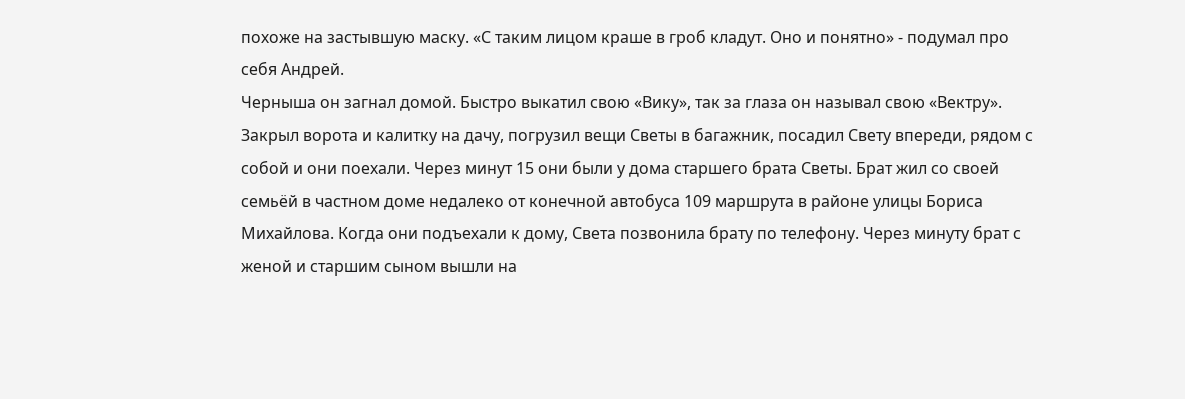похоже на застывшую маску. «С таким лицом краше в гроб кладут. Оно и понятно» - подумал про себя Андрей.
Черныша он загнал домой. Быстро выкатил свою «Вику», так за глаза он называл свою «Вектру». Закрыл ворота и калитку на дачу, погрузил вещи Светы в багажник, посадил Свету впереди, рядом с собой и они поехали. Через минут 15 они были у дома старшего брата Светы. Брат жил со своей семьёй в частном доме недалеко от конечной автобуса 109 маршрута в районе улицы Бориса Михайлова. Когда они подъехали к дому, Света позвонила брату по телефону. Через минуту брат с женой и старшим сыном вышли на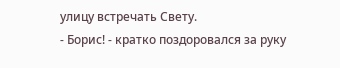улицу встречать Свету.
- Борис! - кратко поздоровался за руку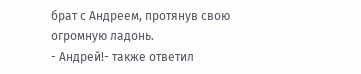брат с Андреем, протянув свою огромную ладонь.
- Андрей!- также ответил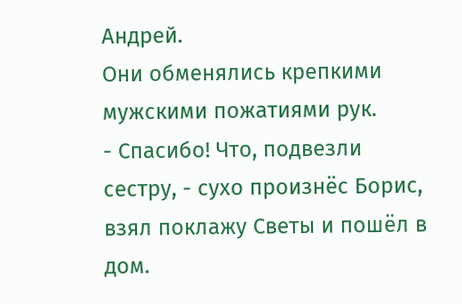Андрей.
Они обменялись крепкими мужскими пожатиями рук.
- Спасибо! Что, подвезли сестру, - сухо произнёс Борис, взял поклажу Светы и пошёл в дом.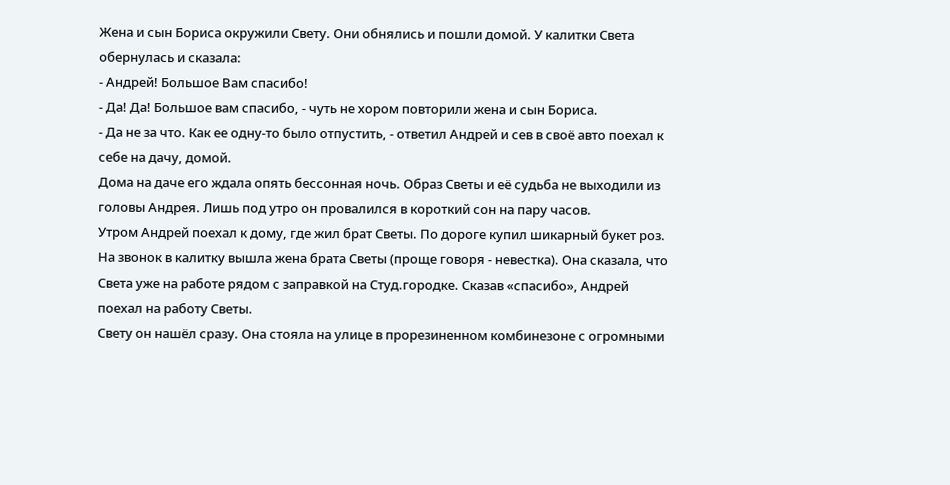Жена и сын Бориса окружили Свету. Они обнялись и пошли домой. У калитки Света обернулась и сказала:
- Андрей! Большое Вам спасибо!
- Да! Да! Большое вам спасибо, - чуть не хором повторили жена и сын Бориса.
- Да не за что. Как ее одну-то было отпустить, - ответил Андрей и сев в своё авто поехал к себе на дачу, домой.
Дома на даче его ждала опять бессонная ночь. Образ Светы и её судьба не выходили из головы Андрея. Лишь под утро он провалился в короткий сон на пару часов.
Утром Андрей поехал к дому, где жил брат Светы. По дороге купил шикарный букет роз. На звонок в калитку вышла жена брата Светы (проще говоря - невестка). Она сказала, что Света уже на работе рядом с заправкой на Студ.городке. Сказав «спасибо», Андрей поехал на работу Светы.
Свету он нашёл сразу. Она стояла на улице в прорезиненном комбинезоне с огромными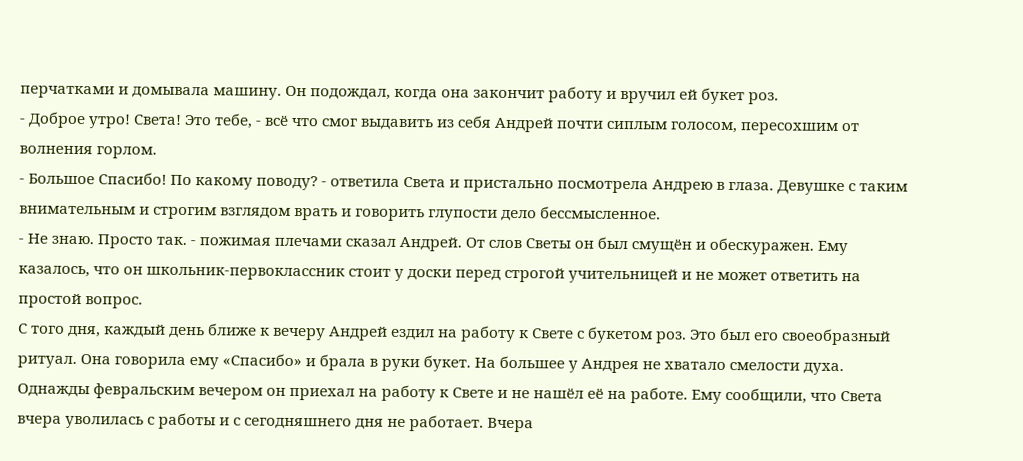перчатками и домывала машину. Он подождал, когда она закончит работу и вручил ей букет роз.
- Доброе утро! Света! Это тебе, - всё что смог выдавить из себя Андрей почти сиплым голосом, пересохшим от волнения горлом.
- Большое Спасибо! По какому поводу? - ответила Света и пристально посмотрела Андрею в глаза. Девушке с таким внимательным и строгим взглядом врать и говорить глупости дело бессмысленное.
- Не знаю. Просто так. - пожимая плечами сказал Андрей. От слов Светы он был смущён и обескуражен. Ему казалось, что он школьник-первоклассник стоит у доски перед строгой учительницей и не может ответить на простой вопрос.
С того дня, каждый день ближе к вечеру Андрей ездил на работу к Свете с букетом роз. Это был его своеобразный ритуал. Она говорила ему «Спасибо» и брала в руки букет. На большее у Андрея не хватало смелости духа.
Однажды февральским вечером он приехал на работу к Свете и не нашёл её на работе. Ему сообщили, что Света вчера уволилась с работы и с сегодняшнего дня не работает. Вчера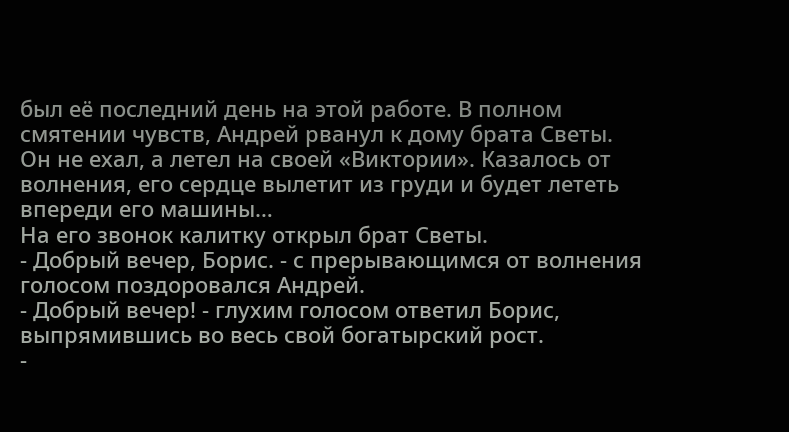был её последний день на этой работе. В полном смятении чувств, Андрей рванул к дому брата Светы. Он не ехал, а летел на своей «Виктории». Казалось от волнения, его сердце вылетит из груди и будет лететь впереди его машины…
На его звонок калитку открыл брат Светы.
- Добрый вечер, Борис. - с прерывающимся от волнения голосом поздоровался Андрей.
- Добрый вечер! - глухим голосом ответил Борис, выпрямившись во весь свой богатырский рост.
-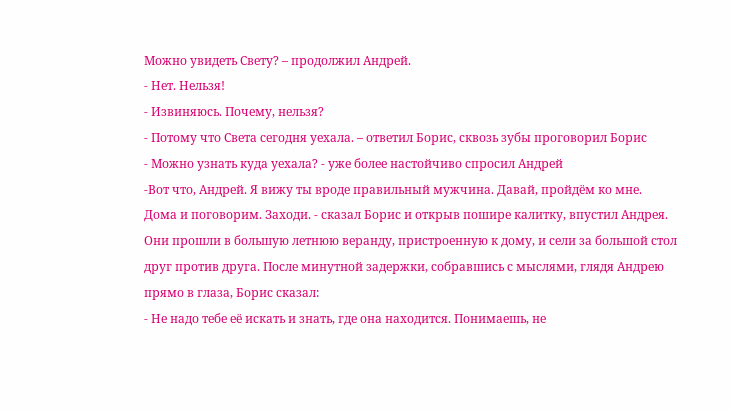Можно увидеть Свету? – продолжил Андрей.
- Нет. Нельзя!
- Извиняюсь. Почему, нельзя?
- Потому что Света сегодня уехала. – ответил Борис, сквозь зубы проговорил Борис
- Можно узнать куда уехала? - уже более настойчиво спросил Андрей
-Вот что, Андрей. Я вижу ты вроде правильный мужчина. Давай, пройдём ко мне. Дома и поговорим. Заходи. - сказал Борис и открыв пошире калитку, впустил Андрея.
Они прошли в большую летнюю веранду, пристроенную к дому, и сели за большой стол друг против друга. После минутной задержки, собравшись с мыслями, глядя Андрею прямо в глаза, Борис сказал:
- Не надо тебе её искать и знать, где она находится. Понимаешь, не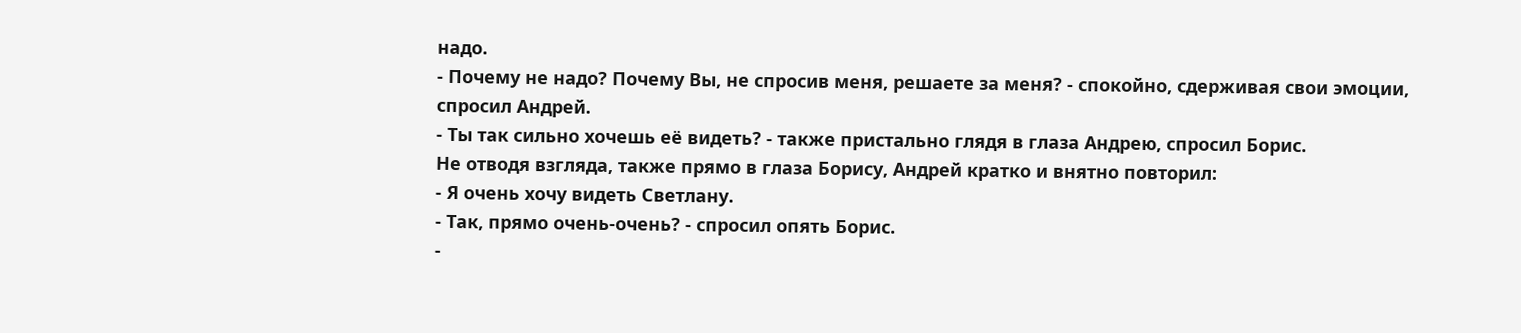надо.
- Почему не надо? Почему Вы, не спросив меня, решаете за меня? - спокойно, сдерживая свои эмоции, спросил Андрей.
- Ты так сильно хочешь её видеть? - также пристально глядя в глаза Андрею, спросил Борис.
Не отводя взгляда, также прямо в глаза Борису, Андрей кратко и внятно повторил:
- Я очень хочу видеть Светлану.
- Так, прямо очень-очень? - спросил опять Борис.
-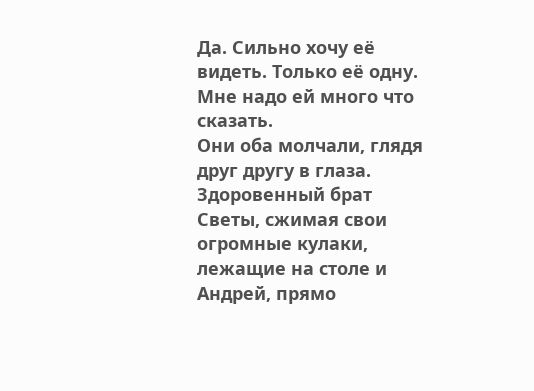Да. Сильно хочу её видеть. Только её одну. Мне надо ей много что сказать.
Они оба молчали, глядя друг другу в глаза. Здоровенный брат Светы, сжимая свои огромные кулаки, лежащие на столе и Андрей, прямо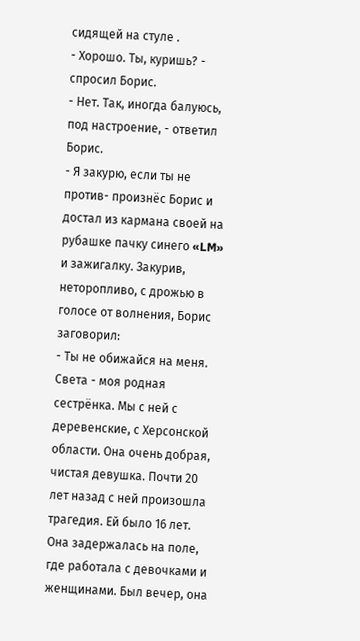сидящей на стуле .
- Хорошо. Ты, куришь? - спросил Борис.
- Нет. Так, иногда балуюсь, под настроение, - ответил Борис.
- Я закурю, если ты не против- произнёс Борис и достал из кармана своей на рубашке пачку синего «LM» и зажигалку. Закурив, неторопливо, с дрожью в голосе от волнения, Борис заговорил:
- Ты не обижайся на меня. Света - моя родная сестрёнка. Мы с ней с деревенские, с Херсонской области. Она очень добрая, чистая девушка. Почти 20 лет назад с ней произошла трагедия. Ей было 16 лет. Она задержалась на поле, где работала с девочками и женщинами. Был вечер, она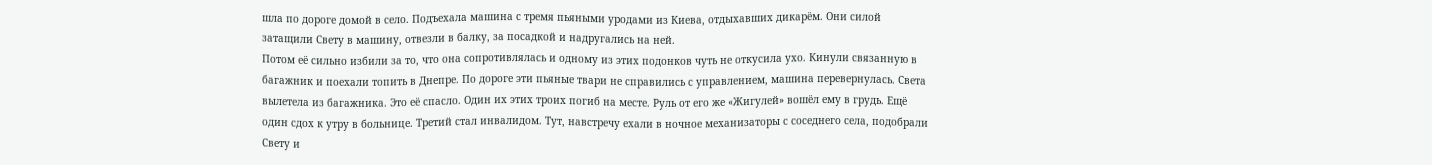шла по дороге домой в село. Подъехала машина с тремя пьяными уродами из Киева, отдыхавших дикарём. Они силой затащили Свету в машину, отвезли в балку, за посадкой и надругались на ней.
Потом её сильно избили за то, что она сопротивлялась и одному из этих подонков чуть не откусила ухо. Кинули связанную в багажник и поехали топить в Днепре. По дороге эти пьяные твари не справились с управлением, машина перевернулась. Света вылетела из багажника. Это её спасло. Один их этих троих погиб на месте. Руль от его же «Жигулей» вошёл ему в грудь. Ещё один сдох к утру в больнице. Третий стал инвалидом. Тут, навстречу ехали в ночное механизаторы с соседнего села, подобрали Свету и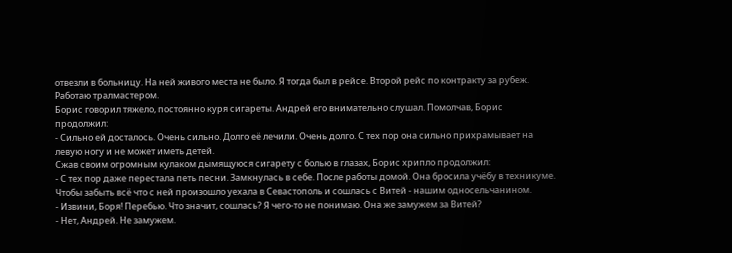отвезли в больницу. На ней живого места не было. Я тогда был в рейсе. Второй рейс по контракту за рубеж. Работаю тралмастером.
Борис говорил тяжело, постоянно куря сигареты. Андрей его внимательно слушал. Помолчав, Борис продолжил:
- Сильно ей досталось. Очень сильно. Долго её лечили. Очень долго. С тех пор она сильно прихрамывает на левую ногу и не может иметь детей.
Сжав своим огромным кулаком дымящуюся сигарету с болью в глазах, Борис хрипло продолжил:
- С тех пор даже перестала петь песни. Замкнулась в себе. После работы домой. Она бросила учёбу в техникуме. Чтобы забыть всё что с ней произошло уехала в Севастополь и сошлась с Витей - нашим односельчанином.
- Извини, Боря! Перебью. Что значит, сошлась? Я чего-то не понимаю. Она же замужем за Витей?
- Нет, Андрей. Не замужем.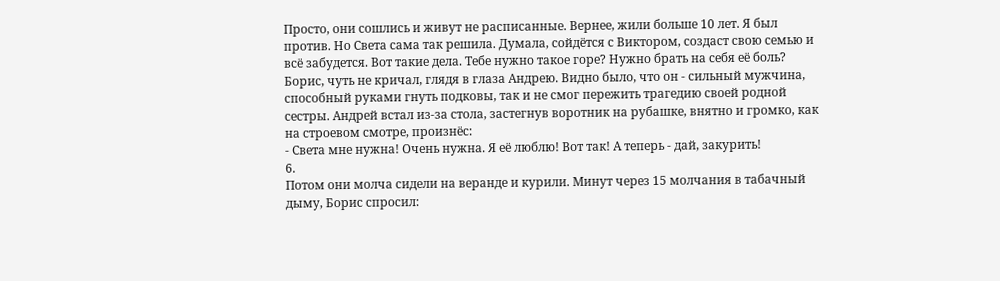Просто, они сошлись и живут не расписанные. Вернее, жили больше 10 лет. Я был против. Но Света сама так решила. Думала, сойдётся с Виктором, создаст свою семью и всё забудется. Вот такие дела. Тебе нужно такое горе? Нужно брать на себя её боль?
Борис, чуть не кричал, глядя в глаза Андрею. Видно было, что он - сильный мужчина, способный руками гнуть подковы, так и не смог пережить трагедию своей родной сестры. Андрей встал из-за стола, застегнув воротник на рубашке, внятно и громко, как на строевом смотре, произнёс:
- Света мне нужна! Очень нужна. Я её люблю! Вот так! А теперь - дай, закурить!
6.
Потом они молча сидели на веранде и курили. Минут через 15 молчания в табачный дыму, Борис спросил: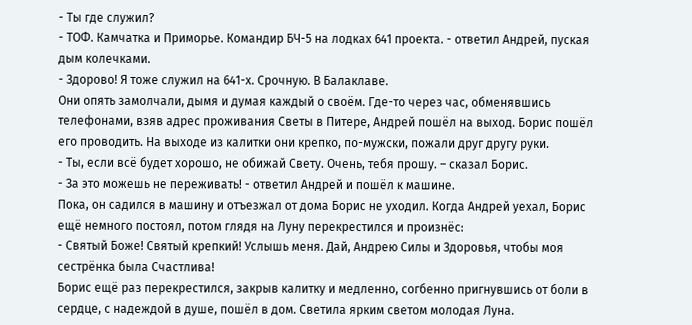- Ты где служил?
- ТОФ. Камчатка и Приморье. Командир БЧ-5 на лодках 641 проекта. - ответил Андрей, пуская дым колечками.
- Здорово! Я тоже служил на 641-х. Срочную. В Балаклаве.
Они опять замолчали, дымя и думая каждый о своём. Где-то через час, обменявшись телефонами, взяв адрес проживания Светы в Питере, Андрей пошёл на выход. Борис пошёл его проводить. На выходе из калитки они крепко, по-мужски, пожали друг другу руки.
- Ты, если всё будет хорошо, не обижай Свету. Очень, тебя прошу. – сказал Борис.
- За это можешь не переживать! - ответил Андрей и пошёл к машине.
Пока, он садился в машину и отъезжал от дома Борис не уходил. Когда Андрей уехал, Борис ещё немного постоял, потом глядя на Луну перекрестился и произнёс:
- Святый Боже! Святый крепкий! Услышь меня. Дай, Андрею Силы и Здоровья, чтобы моя сестрёнка была Счастлива!
Борис ещё раз перекрестился, закрыв калитку и медленно, согбенно пригнувшись от боли в сердце, с надеждой в душе, пошёл в дом. Светила ярким светом молодая Луна.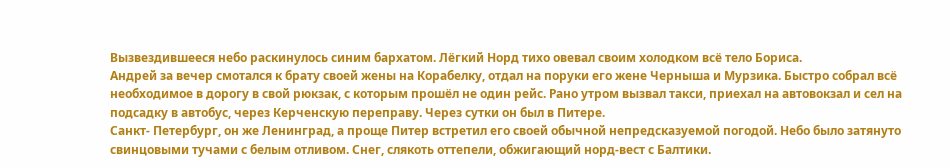Вызвездившееся небо раскинулось синим бархатом. Лёгкий Норд тихо овевал своим холодком всё тело Бориса.
Андрей за вечер смотался к брату своей жены на Корабелку, отдал на поруки его жене Черныша и Мурзика. Быстро собрал всё необходимое в дорогу в свой рюкзак, с которым прошёл не один рейс. Рано утром вызвал такси, приехал на автовокзал и сел на подсадку в автобус, через Керченскую переправу. Через сутки он был в Питере.
Санкт- Петербург, он же Ленинград, а проще Питер встретил его своей обычной непредсказуемой погодой. Небо было затянуто свинцовыми тучами с белым отливом. Снег, слякоть оттепели, обжигающий норд-вест с Балтики.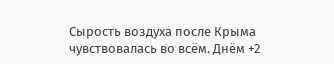Сырость воздуха после Крыма чувствовалась во всём. Днём +2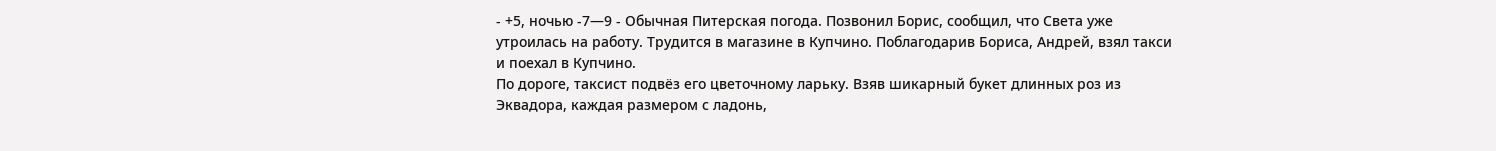- +5, ночью -7—9 - Обычная Питерская погода. Позвонил Борис, сообщил, что Света уже утроилась на работу. Трудится в магазине в Купчино. Поблагодарив Бориса, Андрей, взял такси и поехал в Купчино.
По дороге, таксист подвёз его цветочному ларьку. Взяв шикарный букет длинных роз из Эквадора, каждая размером с ладонь,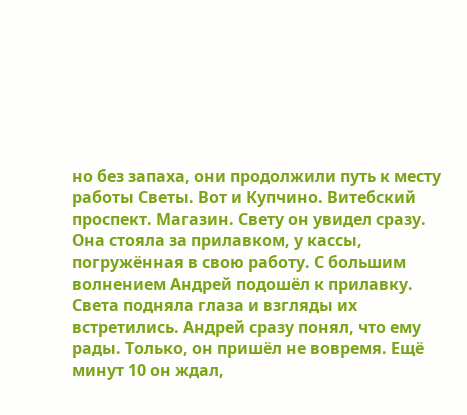но без запаха, они продолжили путь к месту работы Светы. Вот и Купчино. Витебский проспект. Магазин. Свету он увидел сразу. Она стояла за прилавком, у кассы, погружённая в свою работу. С большим волнением Андрей подошёл к прилавку. Света подняла глаза и взгляды их встретились. Андрей сразу понял, что ему рады. Только, он пришёл не вовремя. Ещё минут 10 он ждал,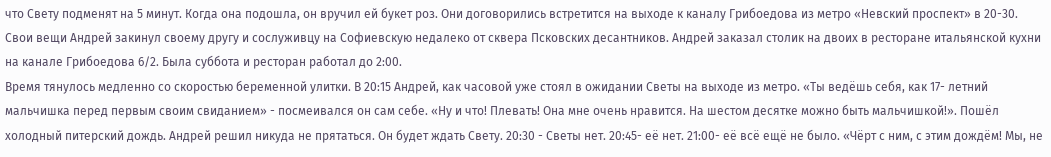что Свету подменят на 5 минут. Когда она подошла, он вручил ей букет роз. Они договорились встретится на выходе к каналу Грибоедова из метро «Невский проспект» в 20-30.
Свои вещи Андрей закинул своему другу и сослуживцу на Софиевскую недалеко от сквера Псковских десантников. Андрей заказал столик на двоих в ресторане итальянской кухни на канале Грибоедова 6/2. Была суббота и ресторан работал до 2:00.
Время тянулось медленно со скоростью беременной улитки. В 20:15 Андрей, как часовой уже стоял в ожидании Светы на выходе из метро. «Ты ведёшь себя, как 17- летний мальчишка перед первым своим свиданием» - посмеивался он сам себе. «Ну и что! Плевать! Она мне очень нравится. На шестом десятке можно быть мальчишкой!». Пошёл холодный питерский дождь. Андрей решил никуда не прятаться. Он будет ждать Свету. 20:30 - Светы нет. 20:45- её нет. 21:00- её всё ещё не было. «Чёрт с ним, с этим дождём! Мы, не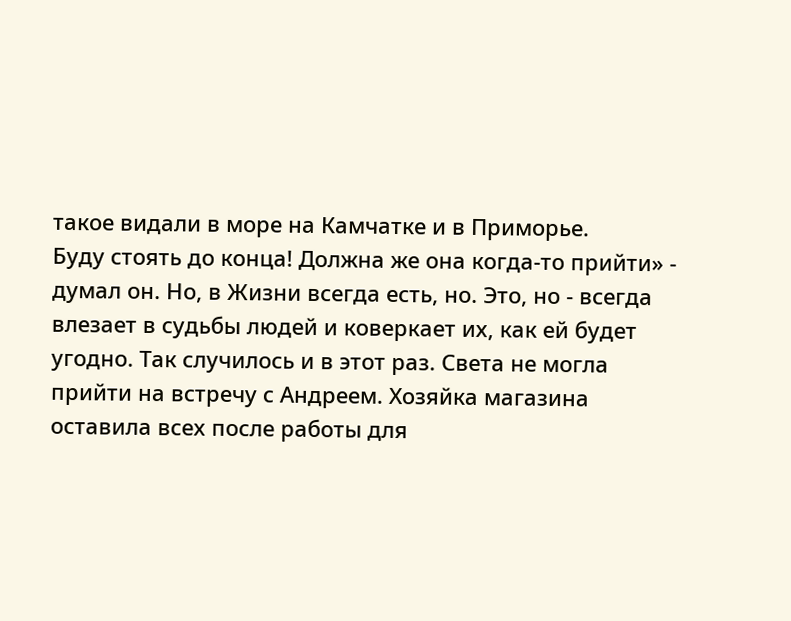такое видали в море на Камчатке и в Приморье.
Буду стоять до конца! Должна же она когда-то прийти» - думал он. Но, в Жизни всегда есть, но. Это, но - всегда влезает в судьбы людей и коверкает их, как ей будет угодно. Так случилось и в этот раз. Света не могла прийти на встречу с Андреем. Хозяйка магазина оставила всех после работы для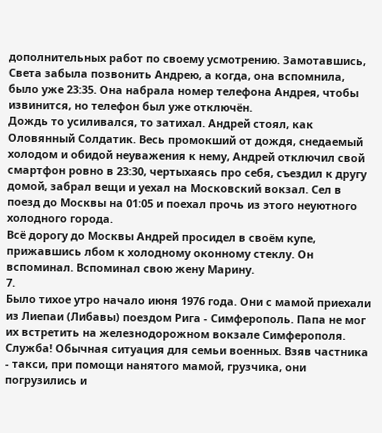дополнительных работ по своему усмотрению. Замотавшись, Света забыла позвонить Андрею, а когда, она вспомнила, было уже 23:35. Она набрала номер телефона Андрея, чтобы извинится, но телефон был уже отключён.
Дождь то усиливался, то затихал. Андрей стоял, как Оловянный Солдатик. Весь промокший от дождя, снедаемый холодом и обидой неуважения к нему, Андрей отключил свой смартфон ровно в 23:30, чертыхаясь про себя, съездил к другу домой, забрал вещи и уехал на Московский вокзал. Сел в поезд до Москвы на 01:05 и поехал прочь из этого неуютного холодного города.
Всё дорогу до Москвы Андрей просидел в своём купе, прижавшись лбом к холодному оконному стеклу. Он вспоминал. Вспоминал свою жену Марину.
7.
Было тихое утро начало июня 1976 года. Они с мамой приехали из Лиепаи (Либавы) поездом Рига - Симферополь. Папа не мог их встретить на железнодорожном вокзале Симферополя. Служба! Обычная ситуация для семьи военных. Взяв частника - такси, при помощи нанятого мамой, грузчика, они погрузились и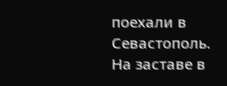поехали в Севастополь. На заставе в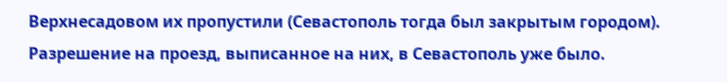Верхнесадовом их пропустили (Севастополь тогда был закрытым городом). Разрешение на проезд, выписанное на них, в Севастополь уже было.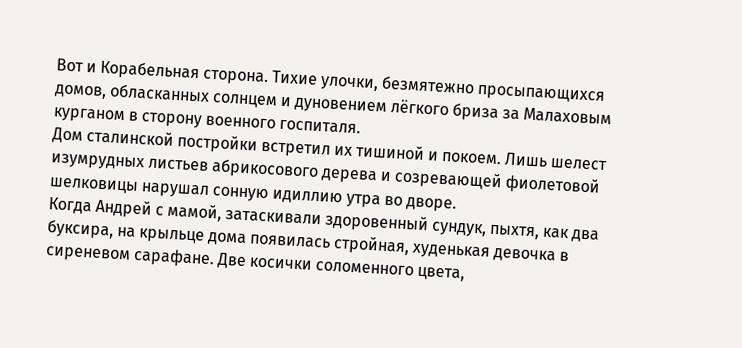Вот и Корабельная сторона. Тихие улочки, безмятежно просыпающихся домов, обласканных солнцем и дуновением лёгкого бриза за Малаховым курганом в сторону военного госпиталя.
Дом сталинской постройки встретил их тишиной и покоем. Лишь шелест изумрудных листьев абрикосового дерева и созревающей фиолетовой шелковицы нарушал сонную идиллию утра во дворе.
Когда Андрей с мамой, затаскивали здоровенный сундук, пыхтя, как два буксира, на крыльце дома появилась стройная, худенькая девочка в сиреневом сарафане. Две косички соломенного цвета,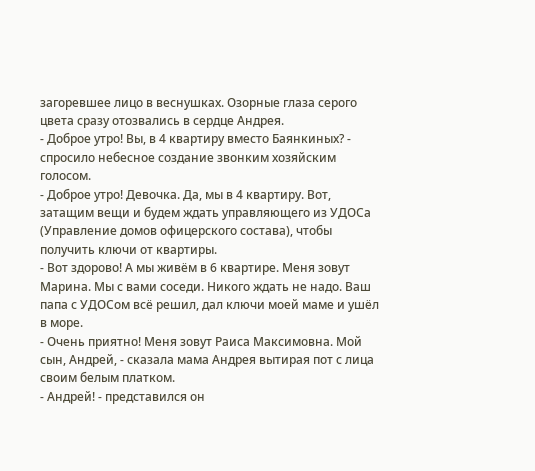загоревшее лицо в веснушках. Озорные глаза серого цвета сразу отозвались в сердце Андрея.
- Доброе утро! Вы, в 4 квартиру вместо Баянкиных? - спросило небесное создание звонким хозяйским голосом.
- Доброе утро! Девочка. Да, мы в 4 квартиру. Вот, затащим вещи и будем ждать управляющего из УДОСа (Управление домов офицерского состава), чтобы получить ключи от квартиры.
- Вот здорово! А мы живём в 6 квартире. Меня зовут Марина. Мы с вами соседи. Никого ждать не надо. Ваш папа с УДОСом всё решил, дал ключи моей маме и ушёл в море.
- Очень приятно! Меня зовут Раиса Максимовна. Мой сын, Андрей, - сказала мама Андрея вытирая пот с лица своим белым платком.
- Андрей! - представился он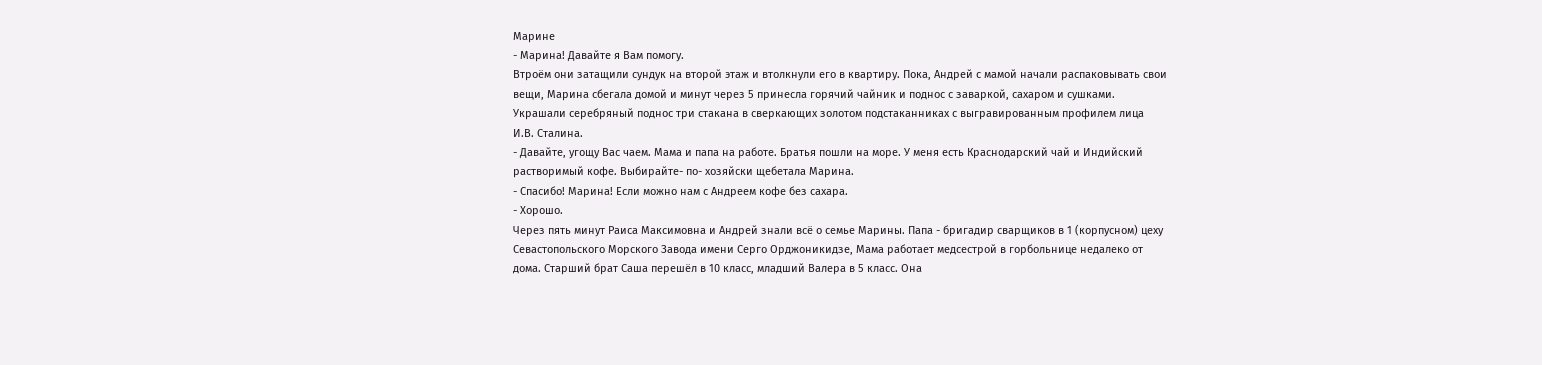Марине
- Марина! Давайте я Вам помогу.
Втроём они затащили сундук на второй этаж и втолкнули его в квартиру. Пока, Андрей с мамой начали распаковывать свои вещи, Марина сбегала домой и минут через 5 принесла горячий чайник и поднос с заваркой, сахаром и сушками. Украшали серебряный поднос три стакана в сверкающих золотом подстаканниках с выгравированным профилем лица И.В. Сталина.
- Давайте, угощу Вас чаем. Мама и папа на работе. Братья пошли на море. У меня есть Краснодарский чай и Индийский растворимый кофе. Выбирайте- по- хозяйски щебетала Марина.
- Спасибо! Марина! Если можно нам с Андреем кофе без сахара.
- Хорошо.
Через пять минут Раиса Максимовна и Андрей знали всё о семье Марины. Папа - бригадир сварщиков в 1 (корпусном) цеху Севастопольского Морского Завода имени Серго Орджоникидзе, Мама работает медсестрой в горбольнице недалеко от дома. Старший брат Саша перешёл в 10 класс, младший Валера в 5 класс. Она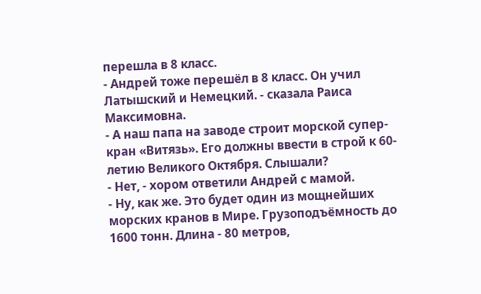перешла в 8 класс.
- Андрей тоже перешёл в 8 класс. Он учил Латышский и Немецкий. - сказала Раиса Максимовна.
- А наш папа на заводе строит морской супер-кран «Витязь». Его должны ввести в строй к 60-летию Великого Октября. Слышали?
- Нет, - хором ответили Андрей с мамой.
- Ну, как же. Это будет один из мощнейших морских кранов в Мире. Грузоподъёмность до 1600 тонн. Длина - 80 метров,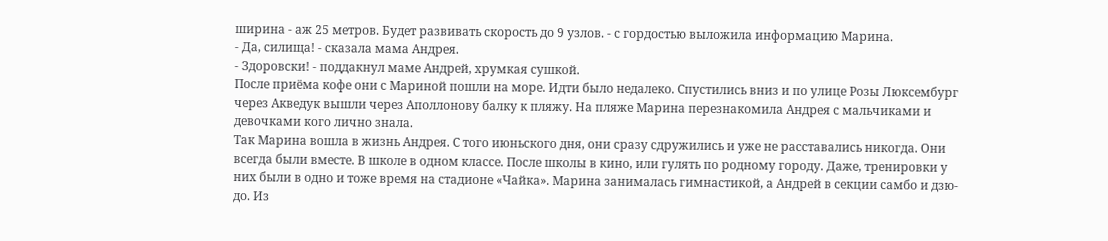ширина - аж 25 метров. Будет развивать скорость до 9 узлов. - с гордостью выложила информацию Марина.
- Да, силища! - сказала мама Андрея.
- Здоровски! - поддакнул маме Андрей, хрумкая сушкой.
После приёма кофе они с Мариной пошли на море. Идти было недалеко. Спустились вниз и по улице Розы Люксембург через Акведук вышли через Аполлонову балку к пляжу. На пляже Марина перезнакомила Андрея с мальчиками и девочками кого лично знала.
Так Марина вошла в жизнь Андрея. С того июньского дня, они сразу сдружились и уже не расставались никогда. Они всегда были вместе. В школе в одном классе. После школы в кино, или гулять по родному городу. Даже, тренировки у них были в одно и тоже время на стадионе «Чайка». Марина занималась гимнастикой, а Андрей в секции самбо и дзю-до. Из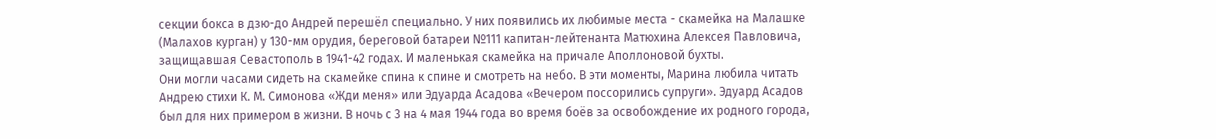секции бокса в дзю-до Андрей перешёл специально. У них появились их любимые места - скамейка на Малашке (Малахов курган) у 130-мм орудия, береговой батареи №111 капитан-лейтенанта Матюхина Алексея Павловича, защищавшая Севастополь в 1941-42 годах. И маленькая скамейка на причале Аполлоновой бухты.
Они могли часами сидеть на скамейке спина к спине и смотреть на небо. В эти моменты, Марина любила читать Андрею стихи К. М. Симонова «Жди меня» или Эдуарда Асадова «Вечером поссорились супруги». Эдуард Асадов был для них примером в жизни. В ночь с 3 на 4 мая 1944 года во время боёв за освобождение их родного города,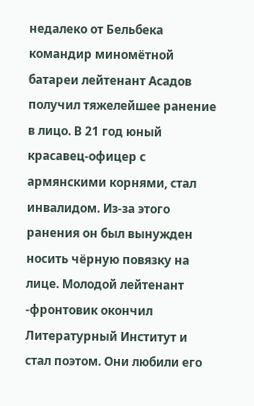недалеко от Бельбека командир миномётной батареи лейтенант Асадов получил тяжелейшее ранение в лицо. В 21 год юный красавец-офицер с армянскими корнями, стал инвалидом. Из-за этого ранения он был вынужден носить чёрную повязку на лице. Молодой лейтенант -фронтовик окончил Литературный Институт и стал поэтом. Они любили его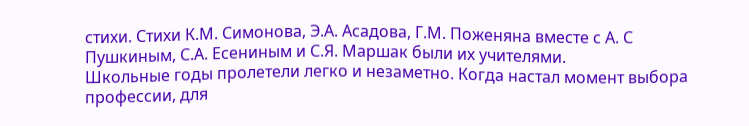стихи. Стихи К.М. Симонова, Э.А. Асадова, Г.М. Поженяна вместе с А. С Пушкиным, С.А. Есениным и С.Я. Маршак были их учителями.
Школьные годы пролетели легко и незаметно. Когда настал момент выбора профессии, для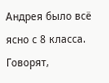Андрея было всё ясно с 8 класса. Говорят,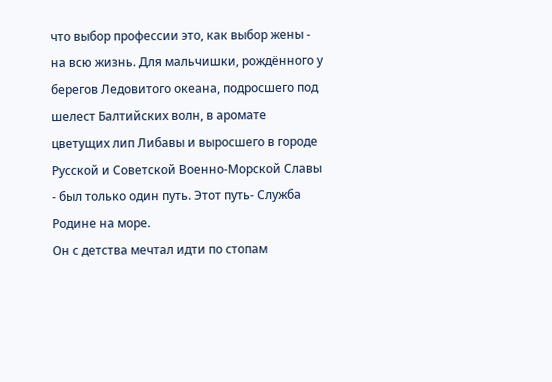что выбор профессии это, как выбор жены - на всю жизнь. Для мальчишки, рождённого у берегов Ледовитого океана, подросшего под шелест Балтийских волн, в аромате цветущих лип Либавы и выросшего в городе Русской и Советской Военно-Морской Славы - был только один путь. Этот путь- Служба Родине на море.
Он с детства мечтал идти по стопам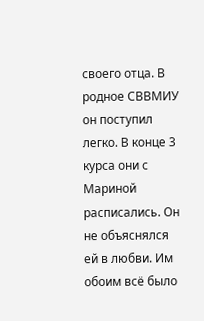своего отца. В родное СВВМИУ он поступил легко. В конце 3 курса они с Мариной расписались. Он не объяснялся ей в любви. Им обоим всё было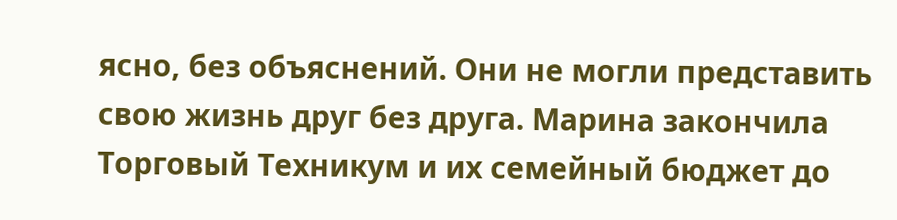ясно, без объяснений. Они не могли представить свою жизнь друг без друга. Марина закончила Торговый Техникум и их семейный бюджет до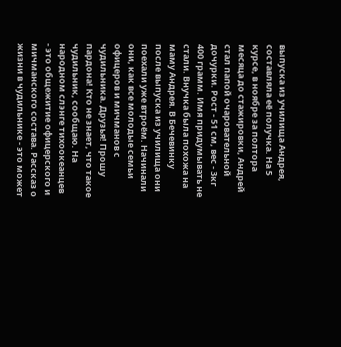выпуска из училища Андрея, составляла её получка. На 5 курсе, в ноябре за полтора месяца до стажировки, Андрей стал папой очаровательной дочурки. Рост - 51 см, вес - 3кг 400 грамм. Имя придумывать не стали. Внучка была похожа на маму Андрея. В Бечевинку после выпуска из училища они поехали уже втроём. Начинали они, как все молодые семьи офицеров и мичманов с чудильника. Друзья! Прошу пардона! Кто не знает, что такое чудильник, сообщаю. На народном слэнге тихоокеанцев - это общежитие офицерского и мичманского состава. Рассказ о жизни в чудильнике - это может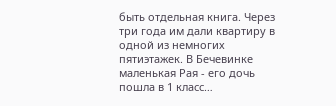быть отдельная книга. Через три года им дали квартиру в одной из немногих пятиэтажек. В Бечевинке маленькая Рая - его дочь пошла в 1 класс…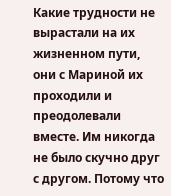Какие трудности не вырастали на их жизненном пути, они с Мариной их проходили и преодолевали вместе. Им никогда не было скучно друг с другом. Потому что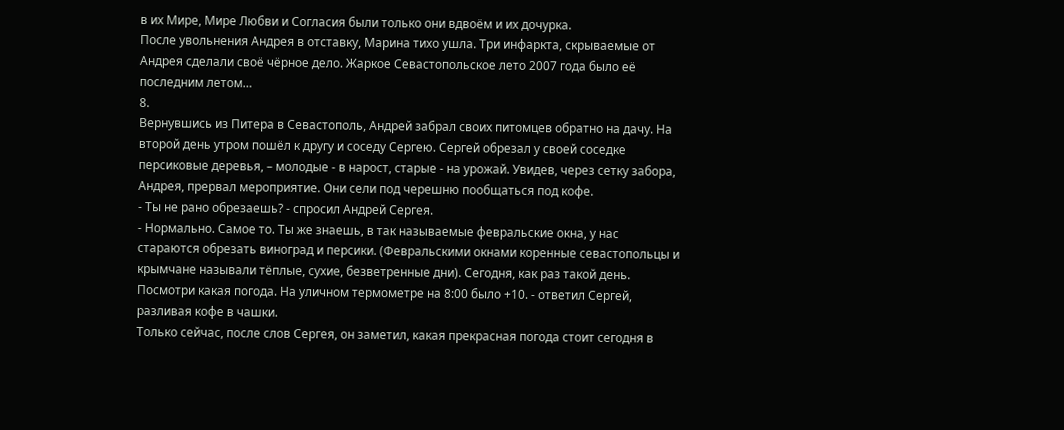в их Мире, Мире Любви и Согласия были только они вдвоём и их дочурка.
После увольнения Андрея в отставку, Марина тихо ушла. Три инфаркта, скрываемые от Андрея сделали своё чёрное дело. Жаркое Севастопольское лето 2007 года было её последним летом…
8.
Вернувшись из Питера в Севастополь, Андрей забрал своих питомцев обратно на дачу. На второй день утром пошёл к другу и соседу Сергею. Сергей обрезал у своей соседке персиковые деревья, – молодые - в нарост, старые - на урожай. Увидев, через сетку забора, Андрея, прервал мероприятие. Они сели под черешню пообщаться под кофе.
- Ты не рано обрезаешь? - спросил Андрей Сергея.
- Нормально. Самое то. Ты же знаешь, в так называемые февральские окна, у нас стараются обрезать виноград и персики. (Февральскими окнами коренные севастопольцы и крымчане называли тёплые, сухие, безветренные дни). Сегодня, как раз такой день. Посмотри какая погода. На уличном термометре на 8:00 было +10. - ответил Сергей, разливая кофе в чашки.
Только сейчас, после слов Сергея, он заметил, какая прекрасная погода стоит сегодня в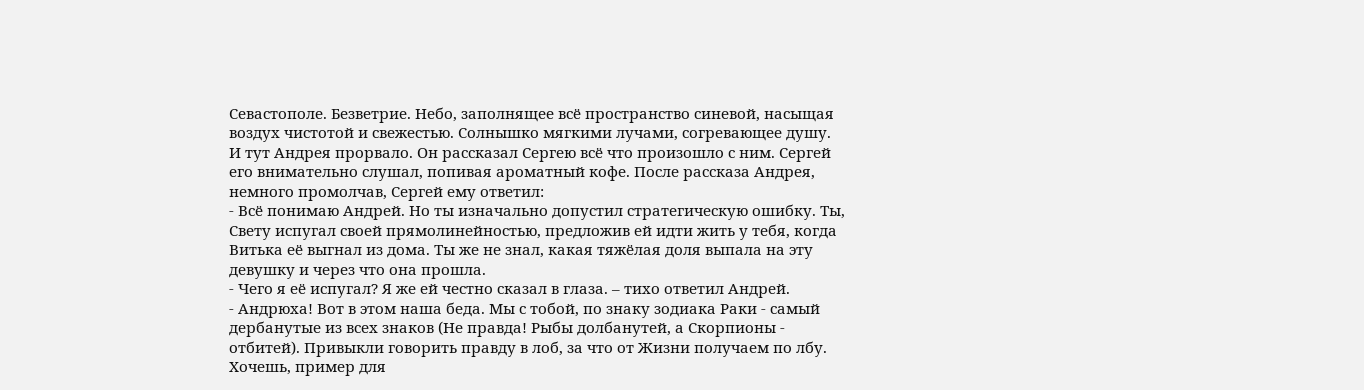Севастополе. Безветрие. Небо, заполнящее всё пространство синевой, насыщая воздух чистотой и свежестью. Солнышко мягкими лучами, согревающее душу.
И тут Андрея прорвало. Он рассказал Сергею всё что произошло с ним. Сергей его внимательно слушал, попивая ароматный кофе. После рассказа Андрея, немного промолчав, Сергей ему ответил:
- Всё понимаю Андрей. Но ты изначально допустил стратегическую ошибку. Ты, Свету испугал своей прямолинейностью, предложив ей идти жить у тебя, когда Витька её выгнал из дома. Ты же не знал, какая тяжёлая доля выпала на эту девушку и через что она прошла.
- Чего я её испугал? Я же ей честно сказал в глаза. – тихо ответил Андрей.
- Андрюха! Вот в этом наша беда. Мы с тобой, по знаку зодиака Раки - самый дербанутые из всех знаков (Не правда! Рыбы долбанутей, а Скорпионы - отбитей). Привыкли говорить правду в лоб, за что от Жизни получаем по лбу. Хочешь, пример для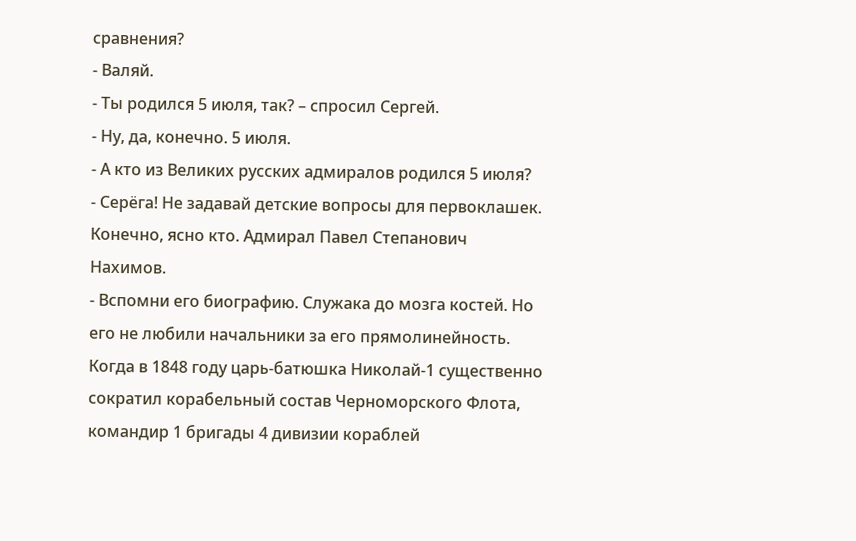сравнения?
- Валяй.
- Ты родился 5 июля, так? – спросил Сергей.
- Ну, да, конечно. 5 июля.
- А кто из Великих русских адмиралов родился 5 июля?
- Серёга! Не задавай детские вопросы для первоклашек. Конечно, ясно кто. Адмирал Павел Степанович Нахимов.
- Вспомни его биографию. Служака до мозга костей. Но его не любили начальники за его прямолинейность. Когда в 1848 году царь-батюшка Николай-1 существенно сократил корабельный состав Черноморского Флота, командир 1 бригады 4 дивизии кораблей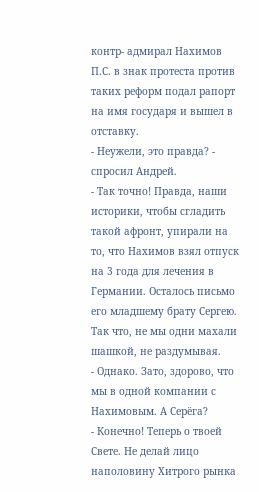контр- адмирал Нахимов П.С. в знак протеста против таких реформ подал рапорт на имя государя и вышел в отставку.
- Неужели, это правда? - спросил Андрей.
- Так точно! Правда, наши историки, чтобы сгладить такой афронт, упирали на то, что Нахимов взял отпуск на 3 года для лечения в Германии. Осталось письмо его младшему брату Сергею. Так что, не мы одни махали шашкой, не раздумывая.
- Однако. Зато, здорово, что мы в одной компании с Нахимовым. А Серёга?
- Конечно! Теперь о твоей Свете. Не делай лицо наполовину Хитрого рынка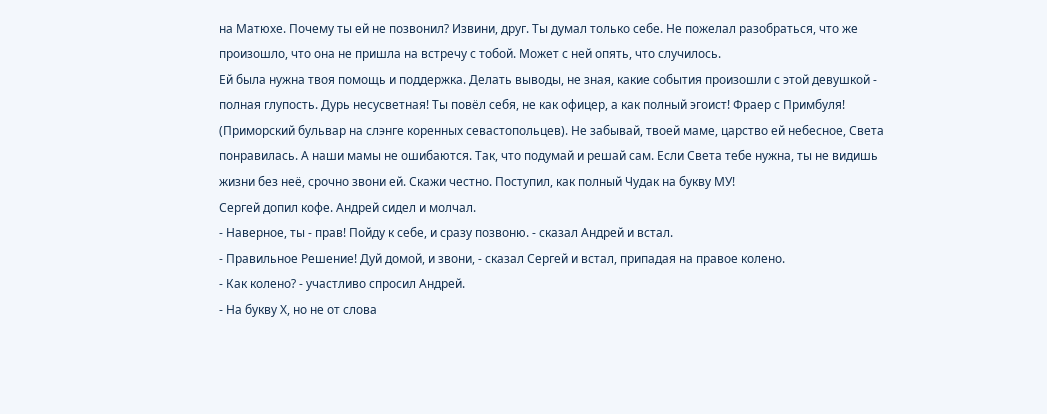на Матюхе. Почему ты ей не позвонил? Извини, друг. Ты думал только себе. Не пожелал разобраться, что же произошло, что она не пришла на встречу с тобой. Может с ней опять, что случилось.
Ей была нужна твоя помощь и поддержка. Делать выводы, не зная, какие события произошли с этой девушкой - полная глупость. Дурь несусветная! Ты повёл себя, не как офицер, а как полный эгоист! Фраер с Примбуля! (Приморский бульвар на слэнге коренных севастопольцев). Не забывай, твоей маме, царство ей небесное, Света понравилась. А наши мамы не ошибаются. Так, что подумай и решай сам. Если Света тебе нужна, ты не видишь жизни без неё, срочно звони ей. Скажи честно. Поступил, как полный Чудак на букву МУ!
Сергей допил кофе. Андрей сидел и молчал.
- Наверное, ты - прав! Пойду к себе, и сразу позвоню. - сказал Андрей и встал.
- Правильное Решение! Дуй домой, и звони, - сказал Сергей и встал, припадая на правое колено.
- Как колено? - участливо спросил Андрей.
- На букву Х, но не от слова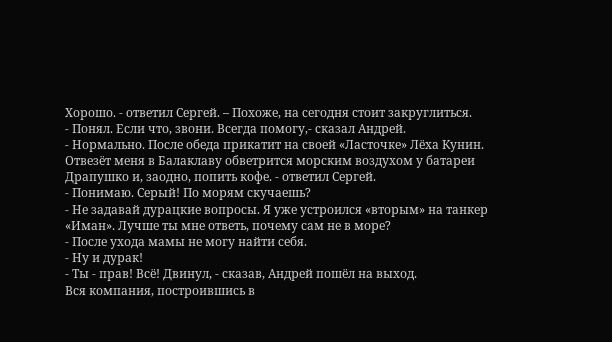Хорошо. - ответил Сергей. – Похоже, на сегодня стоит закруглиться.
- Понял. Если что, звони. Всегда помогу,- сказал Андрей.
- Нормально. После обеда прикатит на своей «Ласточке» Лёха Кунин. Отвезёт меня в Балаклаву обветрится морским воздухом у батареи Драпушко и, заодно, попить кофе. - ответил Сергей.
- Понимаю. Серый! По морям скучаешь?
- Не задавай дурацкие вопросы. Я уже устроился «вторым» на танкер «Иман». Лучше ты мне ответь, почему сам не в море?
- После ухода мамы не могу найти себя.
- Ну и дурак!
- Ты - прав! Всё! Двинул, - сказав, Андрей пошёл на выход.
Вся компания, построившись в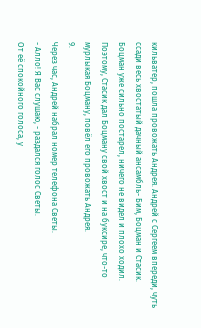кильватер, пошла провожать Андрея. Андрей с Сергеем впереди, чуть ссади весь хвостатый дачный ансамбль- Бим, Боцман и Стасик. Боцман уже сильно постарел, ничего не видел и плохо ходил. Поэтому, Стасик дал Боцману свой хвост и на буксире, что-то мурлыкая Боцману, повёл его провожать Андрея.
9.
Через час, Андрей набрал номер телефона Светы.
- Алло! Я Вас слушаю, - раздался голос Светы.
От её спокойного голоса, у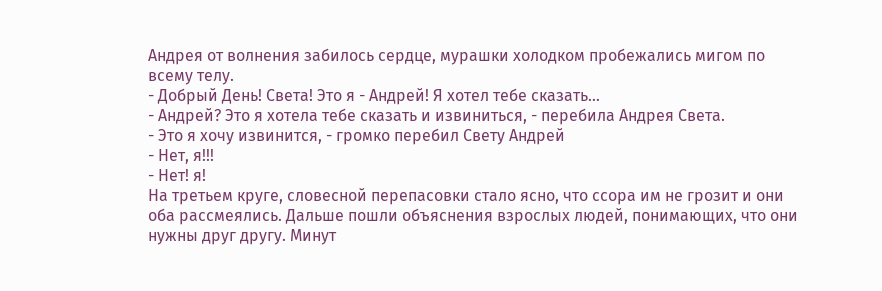Андрея от волнения забилось сердце, мурашки холодком пробежались мигом по всему телу.
- Добрый День! Света! Это я - Андрей! Я хотел тебе сказать…
- Андрей? Это я хотела тебе сказать и извиниться, - перебила Андрея Света.
- Это я хочу извинится, - громко перебил Свету Андрей
- Нет, я!!!
- Нет! я!
На третьем круге, словесной перепасовки стало ясно, что ссора им не грозит и они оба рассмеялись. Дальше пошли объяснения взрослых людей, понимающих, что они нужны друг другу. Минут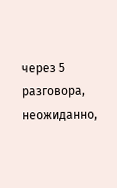через 5 разговора, неожиданно,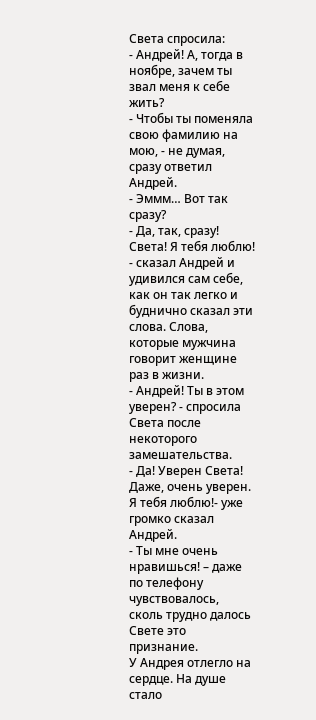Света спросила:
- Андрей! А, тогда в ноябре, зачем ты звал меня к себе жить?
- Чтобы ты поменяла свою фамилию на мою, - не думая, сразу ответил Андрей.
- Эммм… Вот так сразу?
- Да, так, сразу! Света! Я тебя люблю! - сказал Андрей и удивился сам себе, как он так легко и буднично сказал эти слова. Слова, которые мужчина говорит женщине раз в жизни.
- Андрей! Ты в этом уверен? - спросила Света после некоторого замешательства.
- Да! Уверен Света! Даже, очень уверен. Я тебя люблю!- уже громко сказал Андрей.
- Ты мне очень нравишься! – даже по телефону чувствовалось, сколь трудно далось Свете это признание.
У Андрея отлегло на сердце. На душе стало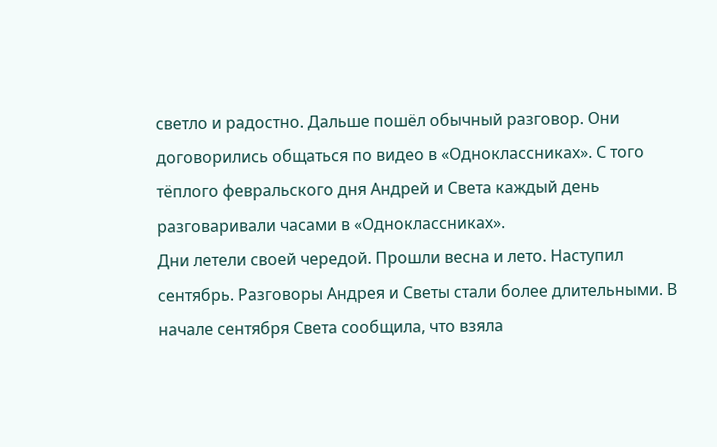светло и радостно. Дальше пошёл обычный разговор. Они договорились общаться по видео в «Одноклассниках». С того тёплого февральского дня Андрей и Света каждый день разговаривали часами в «Одноклассниках».
Дни летели своей чередой. Прошли весна и лето. Наступил сентябрь. Разговоры Андрея и Светы стали более длительными. В начале сентября Света сообщила, что взяла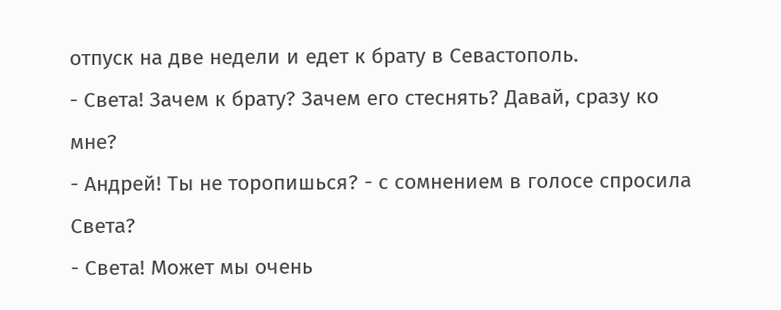отпуск на две недели и едет к брату в Севастополь.
- Света! Зачем к брату? Зачем его стеснять? Давай, сразу ко мне?
- Андрей! Ты не торопишься? - с сомнением в голосе спросила Света?
- Света! Может мы очень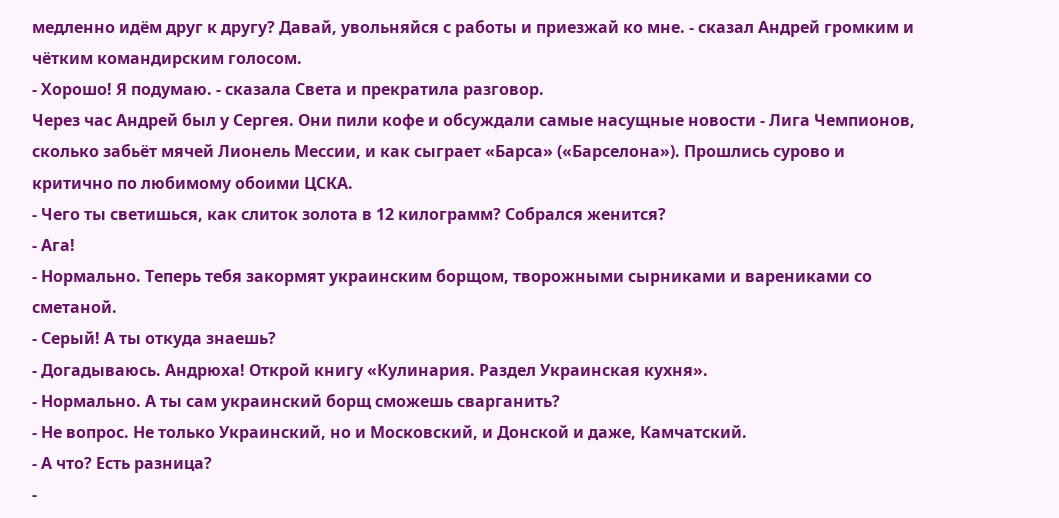медленно идём друг к другу? Давай, увольняйся с работы и приезжай ко мне. - сказал Андрей громким и чётким командирским голосом.
- Хорошо! Я подумаю. - сказала Света и прекратила разговор.
Через час Андрей был у Сергея. Они пили кофе и обсуждали самые насущные новости - Лига Чемпионов, сколько забьёт мячей Лионель Мессии, и как сыграет «Барса» («Барселона»). Прошлись сурово и критично по любимому обоими ЦСКА.
- Чего ты светишься, как слиток золота в 12 килограмм? Собрался женится?
- Ага!
- Нормально. Теперь тебя закормят украинским борщом, творожными сырниками и варениками со сметаной.
- Серый! А ты откуда знаешь?
- Догадываюсь. Андрюха! Открой книгу «Кулинария. Раздел Украинская кухня».
- Нормально. А ты сам украинский борщ сможешь сварганить?
- Не вопрос. Не только Украинский, но и Московский, и Донской и даже, Камчатский.
- А что? Есть разница?
-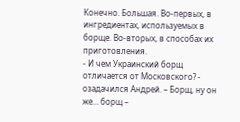Конечно. Большая. Во-первых, в ингредиентах, используемых в борще. Во-вторых, в способах их приготовления.
- И чем Украинский борщ отличается от Московского? - озадачился Андрей. – Борщ, ну он же… борщ –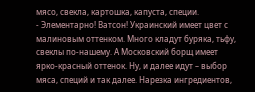мясо, свекла, картошка, капуста, специи.
- Элементарно! Ватсон! Украинский имеет цвет с малиновым оттенком. Много кладут буряка, тьфу, свеклы по-нашему. А Московский борщ имеет ярко-красный оттенок. Ну, и далее идут – выбор мяса, специй и так далее. Нарезка ингредиентов,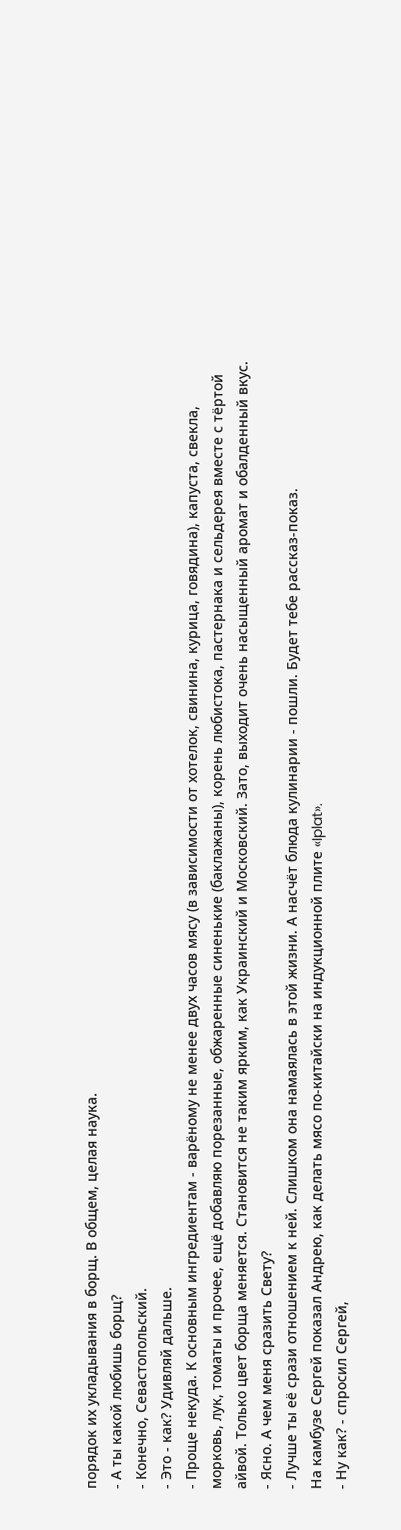порядок их укладывания в борщ. В общем, целая наука.
- А ты какой любишь борщ?
- Конечно, Севастопольский.
- Это - как? Удивляй дальше.
- Проще некуда. К основным ингредиентам - варёному не менее двух часов мясу (в зависимости от хотелок, свинина, курица, говядина), капуста, свекла, морковь, лук, томаты и прочее, ещё добавляю порезанные, обжаренные синенькие (баклажаны), корень любистока, пастернака и сельдерея вместе с тёртой айвой. Только цвет борща меняется. Становится не таким ярким, как Украинский и Московский. Зато, выходит очень насыщенный аромат и обалденный вкус.
- Ясно. А чем меня сразить Свету?
- Лучше ты её срази отношением к ней. Слишком она намаялась в этой жизни. А насчёт блюда кулинарии - пошли. Будет тебе рассказ-показ.
На камбузе Сергей показал Андрею, как делать мясо по-китайски на индукционной плите «Iplat».
- Ну как? - спросил Сергей,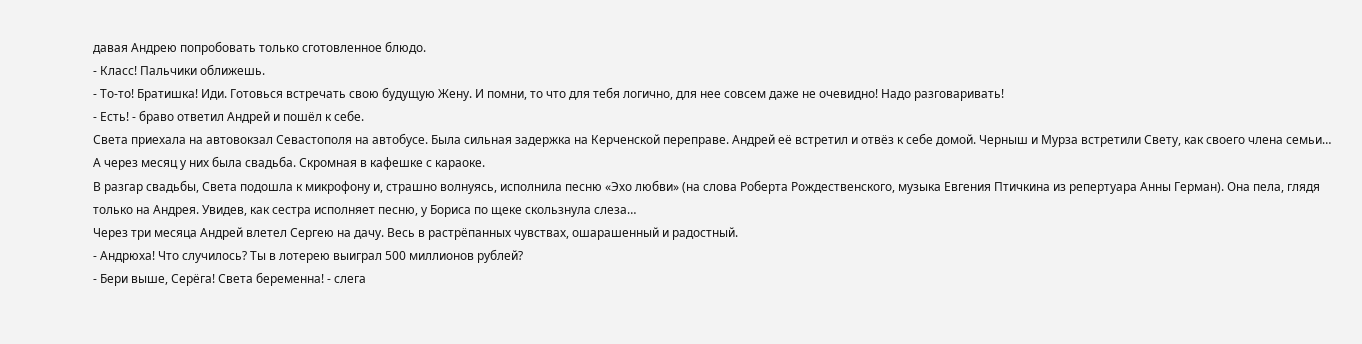давая Андрею попробовать только сготовленное блюдо.
- Класс! Пальчики оближешь.
- То-то! Братишка! Иди. Готовься встречать свою будущую Жену. И помни, то что для тебя логично, для нее совсем даже не очевидно! Надо разговаривать!
- Есть! - браво ответил Андрей и пошёл к себе.
Света приехала на автовокзал Севастополя на автобусе. Была сильная задержка на Керченской переправе. Андрей её встретил и отвёз к себе домой. Черныш и Мурза встретили Свету, как своего члена семьи…
А через месяц у них была свадьба. Скромная в кафешке с караоке.
В разгар свадьбы, Света подошла к микрофону и, страшно волнуясь, исполнила песню «Эхо любви» (на слова Роберта Рождественского, музыка Евгения Птичкина из репертуара Анны Герман). Она пела, глядя только на Андрея. Увидев, как сестра исполняет песню, у Бориса по щеке скользнула слеза…
Через три месяца Андрей влетел Сергею на дачу. Весь в растрёпанных чувствах, ошарашенный и радостный.
- Андрюха! Что случилось? Ты в лотерею выиграл 500 миллионов рублей?
- Бери выше, Серёга! Света беременна! - слега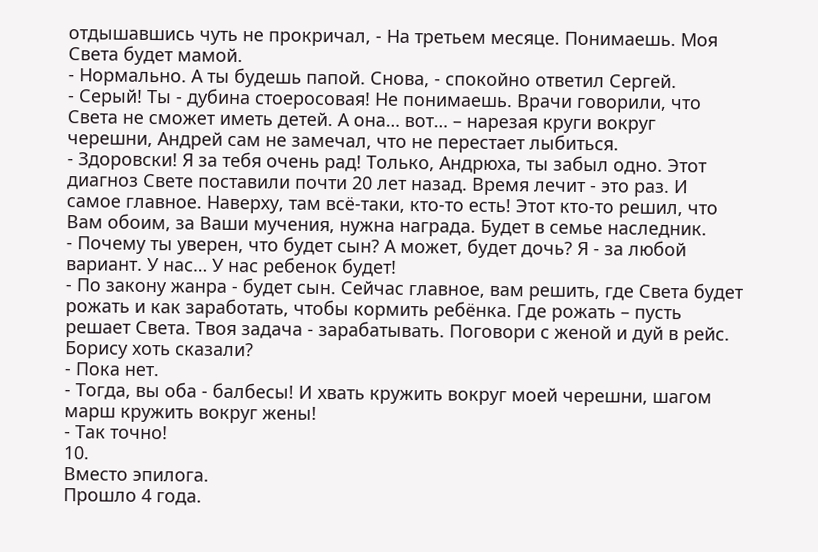отдышавшись чуть не прокричал, - На третьем месяце. Понимаешь. Моя Света будет мамой.
- Нормально. А ты будешь папой. Снова, - спокойно ответил Сергей.
- Серый! Ты - дубина стоеросовая! Не понимаешь. Врачи говорили, что Света не сможет иметь детей. А она… вот… – нарезая круги вокруг черешни, Андрей сам не замечал, что не перестает лыбиться.
- Здоровски! Я за тебя очень рад! Только, Андрюха, ты забыл одно. Этот диагноз Свете поставили почти 20 лет назад. Время лечит - это раз. И самое главное. Наверху, там всё-таки, кто-то есть! Этот кто-то решил, что Вам обоим, за Ваши мучения, нужна награда. Будет в семье наследник.
- Почему ты уверен, что будет сын? А может, будет дочь? Я - за любой вариант. У нас… У нас ребенок будет!
- По закону жанра - будет сын. Сейчас главное, вам решить, где Света будет рожать и как заработать, чтобы кормить ребёнка. Где рожать – пусть решает Света. Твоя задача - зарабатывать. Поговори с женой и дуй в рейс. Борису хоть сказали?
- Пока нет.
- Тогда, вы оба - балбесы! И хвать кружить вокруг моей черешни, шагом марш кружить вокруг жены!
- Так точно!
10.
Вместо эпилога.
Прошло 4 года.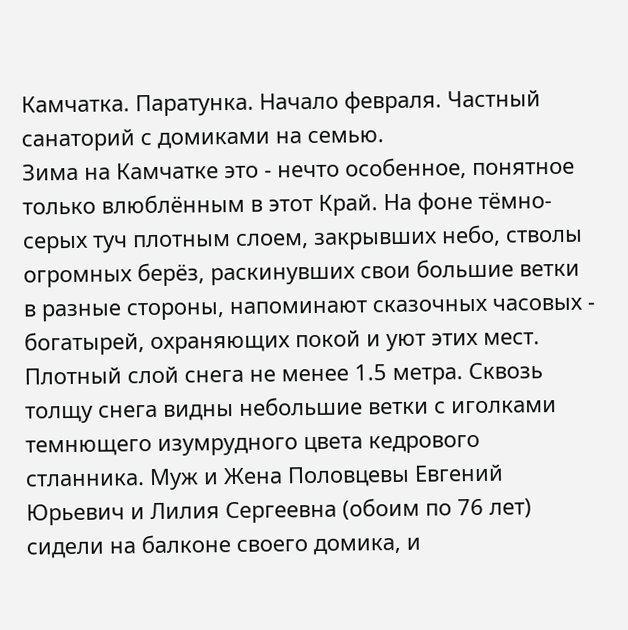Камчатка. Паратунка. Начало февраля. Частный санаторий с домиками на семью.
Зима на Камчатке это - нечто особенное, понятное только влюблённым в этот Край. На фоне тёмно-серых туч плотным слоем, закрывших небо, стволы огромных берёз, раскинувших свои большие ветки в разные стороны, напоминают сказочных часовых - богатырей, охраняющих покой и уют этих мест. Плотный слой снега не менее 1.5 метра. Сквозь толщу снега видны небольшие ветки с иголками темнющего изумрудного цвета кедрового стланника. Муж и Жена Половцевы Евгений Юрьевич и Лилия Сергеевна (обоим по 76 лет) сидели на балконе своего домика, и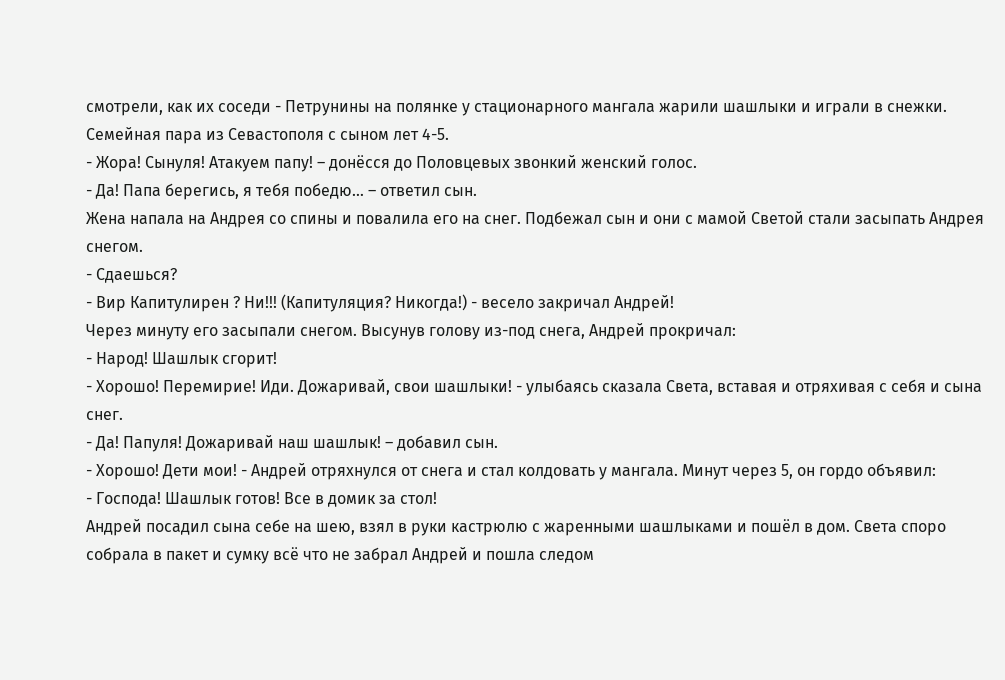смотрели, как их соседи - Петрунины на полянке у стационарного мангала жарили шашлыки и играли в снежки.
Семейная пара из Севастополя с сыном лет 4-5.
- Жора! Сынуля! Атакуем папу! – донёсся до Половцевых звонкий женский голос.
- Да! Папа берегись, я тебя победю… – ответил сын.
Жена напала на Андрея со спины и повалила его на снег. Подбежал сын и они с мамой Светой стали засыпать Андрея снегом.
- Сдаешься?
- Вир Капитулирен ? Ни!!! (Капитуляция? Никогда!) - весело закричал Андрей!
Через минуту его засыпали снегом. Высунув голову из-под снега, Андрей прокричал:
- Народ! Шашлык сгорит!
- Хорошо! Перемирие! Иди. Дожаривай, свои шашлыки! - улыбаясь сказала Света, вставая и отряхивая с себя и сына снег.
- Да! Папуля! Дожаривай наш шашлык! – добавил сын.
- Хорошо! Дети мои! - Андрей отряхнулся от снега и стал колдовать у мангала. Минут через 5, он гордо объявил:
- Господа! Шашлык готов! Все в домик за стол!
Андрей посадил сына себе на шею, взял в руки кастрюлю с жаренными шашлыками и пошёл в дом. Света споро собрала в пакет и сумку всё что не забрал Андрей и пошла следом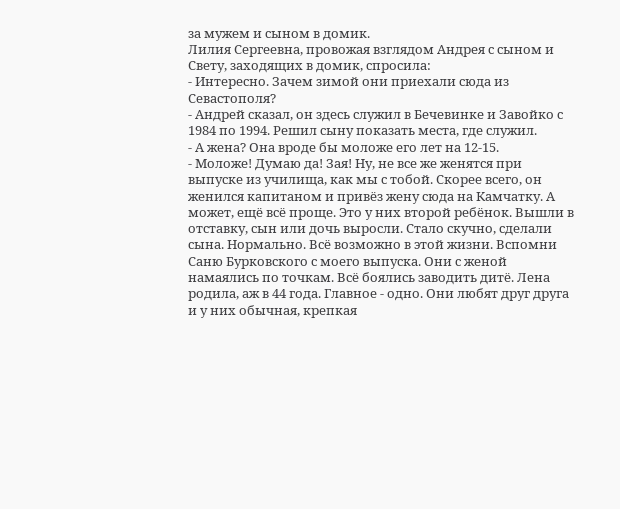за мужем и сыном в домик.
Лилия Сергеевна, провожая взглядом Андрея с сыном и Свету, заходящих в домик, спросила:
- Интересно. Зачем зимой они приехали сюда из Севастополя?
- Андрей сказал, он здесь служил в Бечевинке и Завойко с 1984 по 1994. Решил сыну показать места, где служил.
- А жена? Она вроде бы моложе его лет на 12-15.
- Моложе! Думаю да! Зая! Ну, не все же женятся при выпуске из училища, как мы с тобой. Скорее всего, он женился капитаном и привёз жену сюда на Камчатку. А может, ещё всё проще. Это у них второй ребёнок. Вышли в отставку, сын или дочь выросли. Стало скучно, сделали сына. Нормально. Всё возможно в этой жизни. Вспомни Саню Бурковского с моего выпуска. Они с женой намаялись по точкам. Всё боялись заводить дитё. Лена родила, аж в 44 года. Главное - одно. Они любят друг друга и у них обычная, крепкая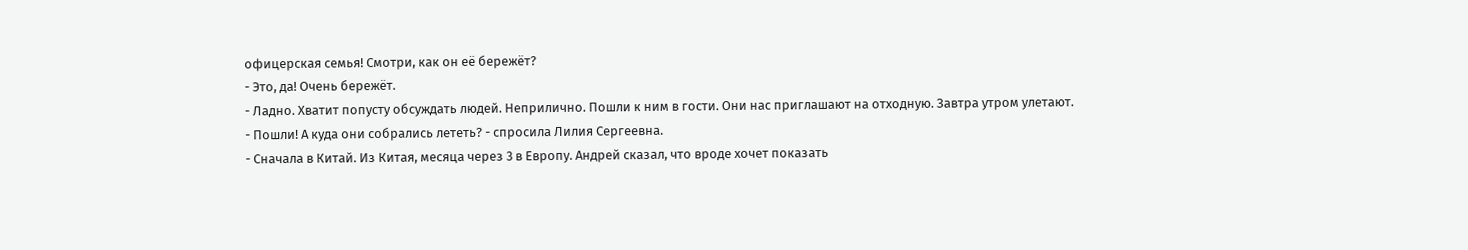офицерская семья! Смотри, как он её бережёт?
- Это, да! Очень бережёт.
- Ладно. Хватит попусту обсуждать людей. Неприлично. Пошли к ним в гости. Они нас приглашают на отходную. Завтра утром улетают.
- Пошли! А куда они собрались лететь? - спросила Лилия Сергеевна.
- Сначала в Китай. Из Китая, месяца через 3 в Европу. Андрей сказал, что вроде хочет показать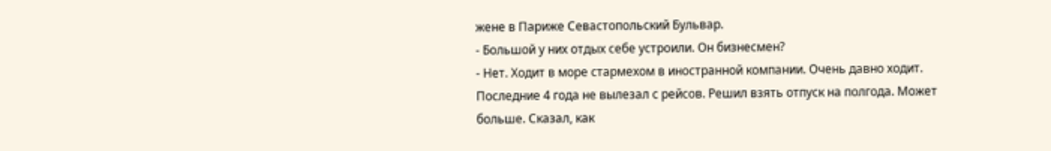жене в Париже Севастопольский Бульвар.
- Большой у них отдых себе устроили. Он бизнесмен?
- Нет. Ходит в море стармехом в иностранной компании. Очень давно ходит. Последние 4 года не вылезал с рейсов. Решил взять отпуск на полгода. Может больше. Сказал, как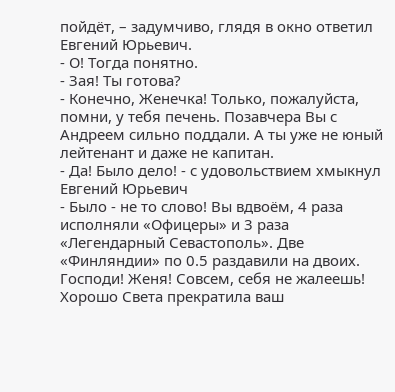пойдёт, – задумчиво, глядя в окно ответил Евгений Юрьевич.
- О! Тогда понятно.
- Зая! Ты готова?
- Конечно, Женечка! Только, пожалуйста, помни, у тебя печень. Позавчера Вы с Андреем сильно поддали. А ты уже не юный лейтенант и даже не капитан.
- Да! Было дело! - с удовольствием хмыкнул Евгений Юрьевич
- Было - не то слово! Вы вдвоём, 4 раза исполняли «Офицеры» и 3 раза «Легендарный Севастополь». Две «Финляндии» по 0.5 раздавили на двоих. Господи! Женя! Совсем, себя не жалеешь! Хорошо Света прекратила ваш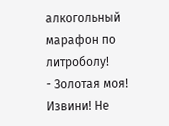алкогольный марафон по литроболу!
- Золотая моя! Извини! Не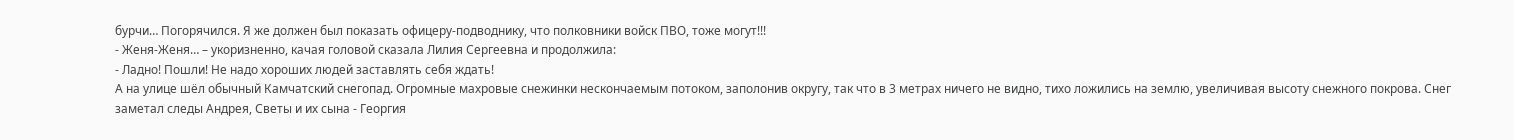бурчи… Погорячился. Я же должен был показать офицеру-подводнику, что полковники войск ПВО, тоже могут!!!
- Женя-Женя… – укоризненно, качая головой сказала Лилия Сергеевна и продолжила:
- Ладно! Пошли! Не надо хороших людей заставлять себя ждать!
А на улице шёл обычный Камчатский снегопад. Огромные махровые снежинки нескончаемым потоком, заполонив округу, так что в 3 метрах ничего не видно, тихо ложились на землю, увеличивая высоту снежного покрова. Снег заметал следы Андрея, Светы и их сына - Георгия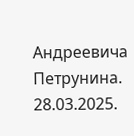Андреевича Петрунина.
28.03.2025.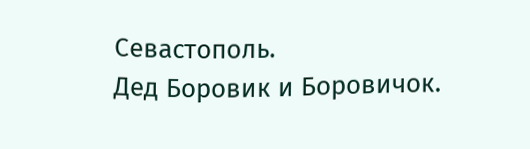Севастополь.
Дед Боровик и Боровичок.